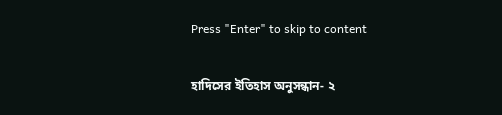Press "Enter" to skip to content

হাদিসের ইতিহাস অনুসন্ধান- ২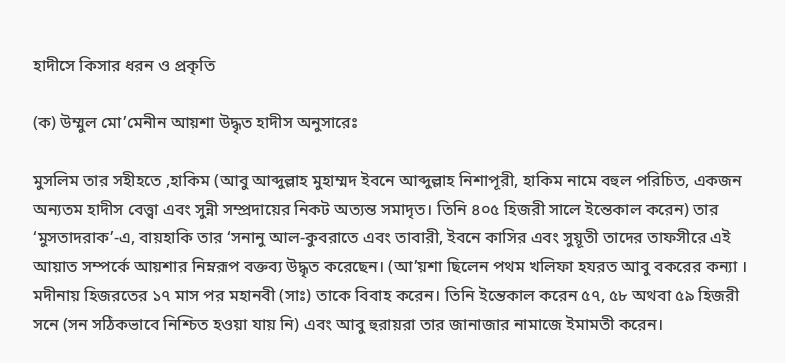হাদীসে কিসার ধরন ও প্রকৃতি

(ক) উম্মুল মো’মেনীন আয়শা উদ্ধৃত হাদীস অনুসারেঃ

মুসলিম তার সহীহতে ,হাকিম (আবু আব্দুল্লাহ মুহাম্মদ ইবনে আব্দুল্লাহ নিশাপূরী, হাকিম নামে বহুল পরিচিত, একজন অন্যতম হাদীস বেত্ত্বা এবং সুন্নী সম্প্রদায়ের নিকট অত্যন্ত সমাদৃত। তিনি ৪০৫ হিজরী সালে ইন্তেকাল করেন) তার ‘মুসতাদরাক’-এ, বায়হাকি তার ‘সনানু আল-কুবরাতে এবং তাবারী, ইবনে কাসির এবং সুয়ূতী তাদের তাফসীরে এই আয়াত সম্পর্কে আয়শার নিম্নরূপ বক্তব্য উদ্ধৃত করেছেন। (আ’য়শা ছিলেন পথম খলিফা হযরত আবু বকরের কন্যা । মদীনায় হিজরতের ১৭ মাস পর মহানবী (সাঃ) তাকে বিবাহ করেন। তিনি ইন্তেকাল করেন ৫৭, ৫৮ অথবা ৫৯ হিজরী সনে (সন সঠিকভাবে নিশ্চিত হওয়া যায় নি) এবং আবু হুরায়রা তার জানাজার নামাজে ইমামতী করেন।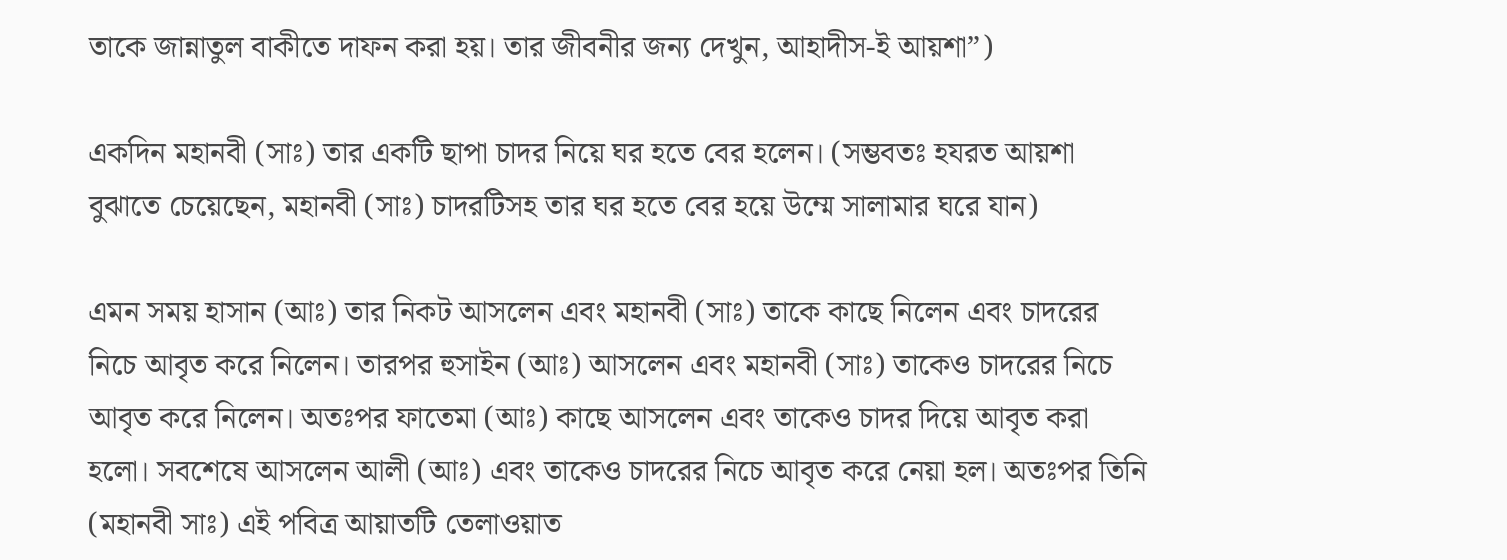তাকে জান্নাতুল বাকীতে দাফন করা হয়। তার জীবনীর জন্য দেখুন, আহাদীস-ই আয়শা”)

একদিন মহানবী (সাঃ) তার একটি ছাপা চাদর নিয়ে ঘর হতে বের হলেন। (সম্ভবতঃ হযরত আয়শা বুঝাতে চেয়েছেন, মহানবী (সাঃ) চাদরটিসহ তার ঘর হতে বের হয়ে উম্মে সালামার ঘরে যান)

এমন সময় হাসান (আঃ) তার নিকট আসলেন এবং মহানবী (সাঃ) তাকে কাছে নিলেন এবং চাদরের নিচে আবৃত করে নিলেন। তারপর হুসাইন (আঃ) আসলেন এবং মহানবী (সাঃ) তাকেও চাদরের নিচে আবৃত করে নিলেন। অতঃপর ফাতেমা (আঃ) কাছে আসলেন এবং তাকেও চাদর দিয়ে আবৃত করা হলো। সবশেষে আসলেন আলী (আঃ) এবং তাকেও চাদরের নিচে আবৃত করে নেয়া হল। অতঃপর তিনি (মহানবী সাঃ) এই পবিত্র আয়াতটি তেলাওয়াত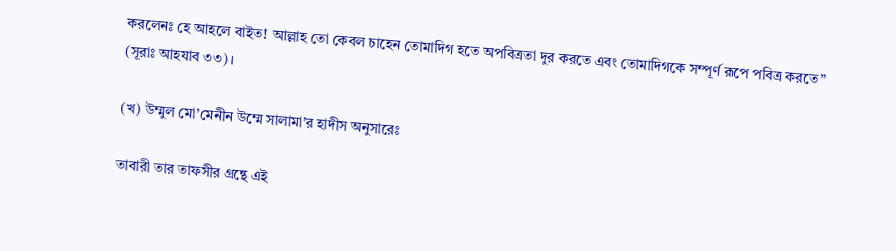করলেনঃ হে আহলে বাইত! আল্লাহ তো কেবল চাহেন তোমাদিগ হতে অপবিত্রতা দুর করতে এবং তোমাদিগকে সম্পূর্ণ রূপে পবিত্র করতে” (সূরাঃ আহযাব ৩৩)।

(খ) উম্মুল মো’মেনীন উম্মে সালামা’র হাদীস অনুসারেঃ

তাবারী তার তাফসীর গ্রন্থে এই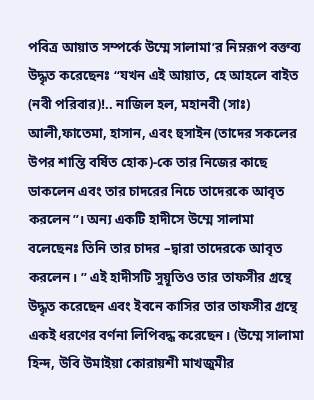পবিত্র আয়াত সম্পর্কে উম্মে সালামা’র নিম্নরূপ বক্তব্য উদ্ধৃত করেছেনঃ “যখন এই আয়াত, হে আহলে বাইত (নবী পরিবার)!.. নাজিল হল, মহানবী (সাঃ) আলী,ফাতেমা, হাসান, এবং হুসাইন (তাদের সকলের উপর শান্তি বর্ষিত হোক)-কে তার নিজের কাছে ডাকলেন এবং তার চাদরের নিচে তাদেরকে আবৃত করলেন”। অন্য একটি হাদীসে উম্মে সালামা বলেছেনঃ তিনি তার চাদর –দ্বারা তাদেরকে আবৃত করলেন। ” এই হাদীসটি সুয়ূতিও তার তাফসীর গ্রন্থে উদ্ধৃত করেছেন এবং ইবনে কাসির তার তাফসীর গ্রন্থে একই ধরণের বর্ণনা লিপিবদ্ধ করেছেন। (উম্মে সালামা হিন্দ, উবি উমাইয়া কোরায়শী মাখজুমীর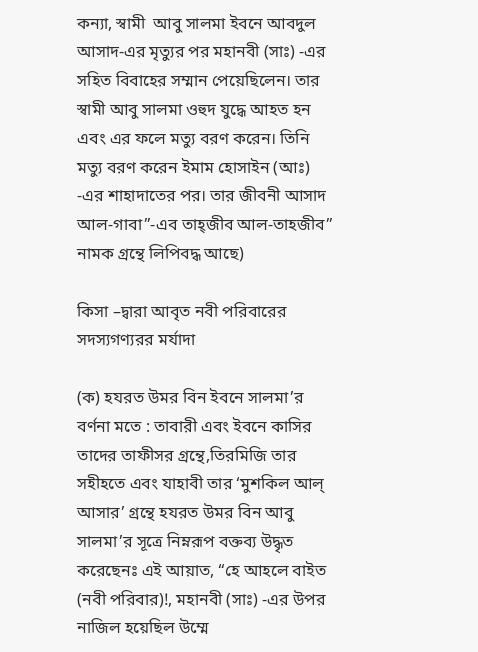কন্যা, স্বামী  আবু সালমা ইবনে আবদুল আসাদ-এর মৃত্যুর পর মহানবী (সাঃ) -এর সহিত বিবাহের সম্মান পেয়েছিলেন। তার স্বামী আবু সালমা ওহুদ যুদ্ধে আহত হন এবং এর ফলে মত্যু বরণ করেন। তিনি মত্যু বরণ করেন ইমাম হোসাইন (আঃ) -এর শাহাদাতের পর। তার জীবনী আসাদ আল-গাবা”-এব তাহ্জীব আল-তাহজীব” নামক গ্রন্থে লিপিবদ্ধ আছে)

কিসা –দ্বারা আবৃত নবী পরিবারের সদস্যগণ্যরর মর্যাদা

(ক) হযরত উমর বিন ইবনে সালমা’র বর্ণনা মতে : তাবারী এবং ইবনে কাসির তাদের তাফীসর গ্রন্থে,তিরমিজি তার সহীহতে এবং যাহাবী তার ‘মুশকিল আল্ আসার’ গ্রন্থে হযরত উমর বিন আবু সালমা’র সূত্রে নিম্নরূপ বক্তব্য উদ্ধৃত করেছেনঃ এই আয়াত, “হে আহলে বাইত (নবী পরিবার)!, মহানবী (সাঃ) -এর উপর নাজিল হয়েছিল উম্মে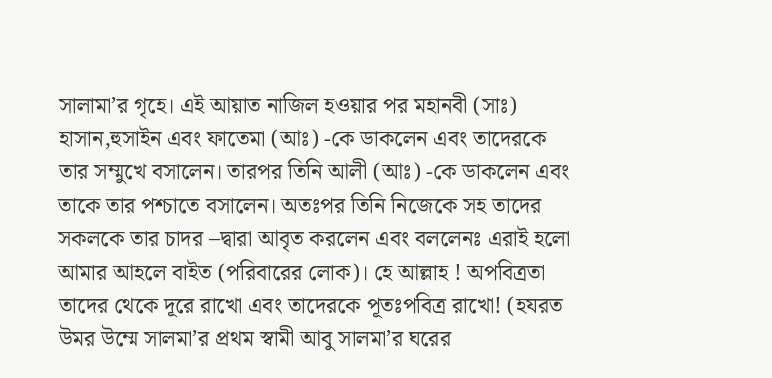সালামা’র গৃহে। এই আয়াত নাজিল হওয়ার পর মহানবী (সাঃ) হাসান,হুসাইন এবং ফাতেমা (আঃ) -কে ডাকলেন এবং তাদেরকে তার সম্মুখে বসালেন। তারপর তিনি আলী (আঃ) -কে ডাকলেন এবং তাকে তার পশ্চাতে বসালেন। অতঃপর তিনি নিজেকে সহ তাদের সকলকে তার চাদর –দ্বারা আবৃত করলেন এবং বললেনঃ এরাই হলো আমার আহলে বাইত (পরিবারের লোক)। হে আল্লাহ ! অপবিত্রতা তাদের থেকে দূরে রাখো এবং তাদেরকে পূতঃপবিত্র রাখো! (হযরত উমর উম্মে সালমা’র প্রথম স্বামী আবু সালমা’র ঘরের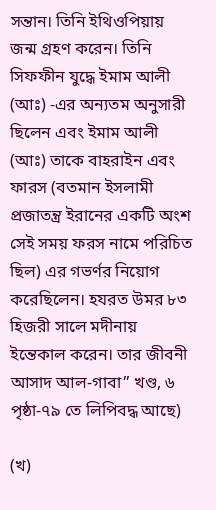সন্তান। তিনি ইথিওপিয়ায় জন্ম গ্রহণ করেন। তিনি সিফফীন যুদ্ধে ইমাম আলী (আঃ) -এর অন্যতম অনুসারী ছিলেন এবং ইমাম আলী (আঃ) তাকে বাহরাইন এবং ফারস (বতমান ইসলামী প্রজাতন্ত্র ইরানের একটি অংশ সেই সময় ফরস নামে পরিচিত ছিল) এর গভর্ণর নিয়োগ করেছিলেন। হযরত উমর ৮৩ হিজরী সালে মদীনায় ইন্তেকাল করেন। তার জীবনী আসাদ আল-গাবা” খণ্ড, ৬ পৃষ্ঠা-৭৯ তে লিপিবদ্ধ আছে)

(খ)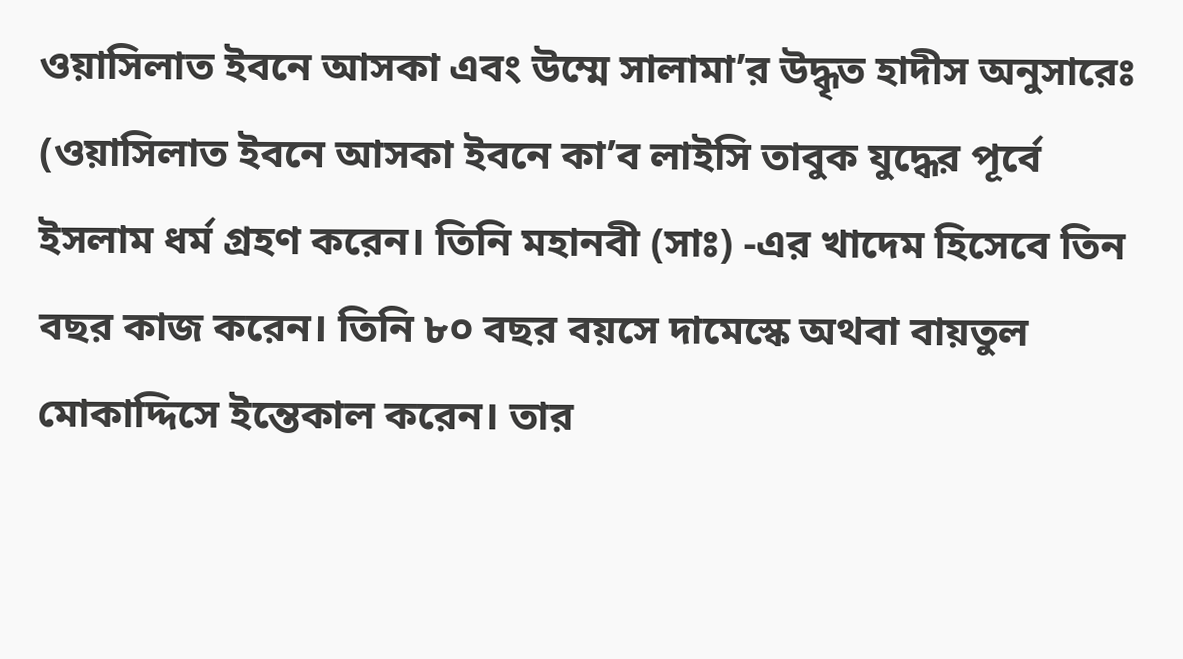ওয়াসিলাত ইবনে আসকা এবং উম্মে সালামা’র উদ্ধৃত হাদীস অনুসারেঃ (ওয়াসিলাত ইবনে আসকা ইবনে কা’ব লাইসি তাবুক যুদ্ধের পূর্বে ইসলাম ধর্ম গ্রহণ করেন। তিনি মহানবী (সাঃ) -এর খাদেম হিসেবে তিন বছর কাজ করেন। তিনি ৮০ বছর বয়সে দামেস্কে অথবা বায়তুল মোকাদ্দিসে ইন্তেকাল করেন। তার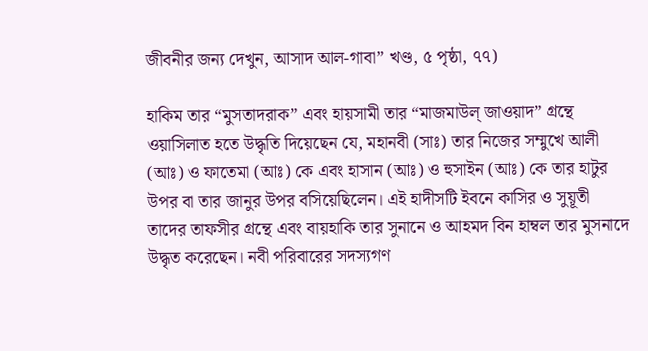জীবনীর জন্য দেখুন, আসাদ আল-গাবা” খণ্ড, ৫ পৃষ্ঠা, ৭৭)

হাকিম তার “মুসতাদরাক” এবং হায়সামী তার “মাজমাউল্ জাওয়াদ” গ্রন্থে ওয়াসিলাত হতে উদ্ধৃতি দিয়েছেন যে, মহানবী (সাঃ) তার নিজের সম্মুখে আলী (আঃ) ও ফাতেমা (আঃ) কে এবং হাসান (আঃ) ও হুসাইন (আঃ) কে তার হাটুর উপর বা তার জানুর উপর বসিয়েছিলেন। এই হাদীসটি ইবনে কাসির ও সুয়ূতী তাদের তাফসীর গ্রন্থে এবং বায়হাকি তার সুনানে ও আহমদ বিন হাম্বল তার মুসনাদে উদ্ধৃত করেছেন। নবী পরিবারের সদস্যগণ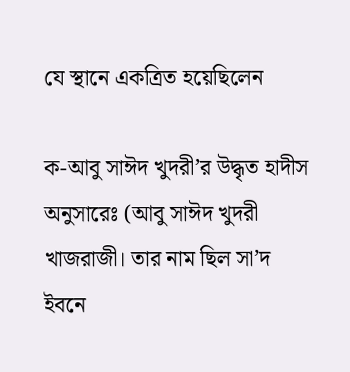যে স্থানে একত্রিত হয়েছিলেন

ক-আবু সাঈদ খুদরী’র উদ্ধৃত হাদীস অনুসারেঃ (আবু সাঈদ খুদরী খাজরাজী। তার নাম ছিল সা’দ ইবনে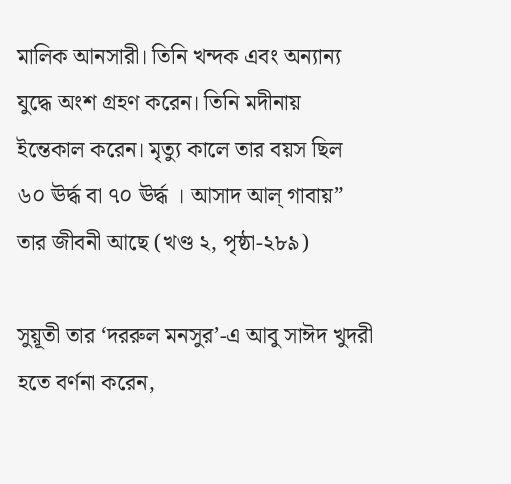মালিক আনসারী। তিনি খন্দক এবং অন্যান্য যুদ্ধে অংশ গ্রহণ করেন। তিনি মদীনায় ইন্তেকাল করেন। মৃত্যু কালে তার বয়স ছিল ৬০ ঊর্দ্ধ বা ৭০ ঊর্দ্ধ । আসাদ আল্ গাবায়” তার জীবনী আছে (খণ্ড ২, পৃষ্ঠা-২৮৯)

সুয়ূতী তার ‘দররুল মনসুর’-এ আবু সাঈদ খুদরী হতে বর্ণনা করেন,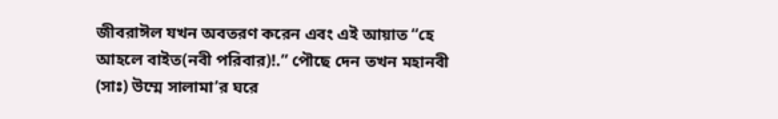জীবরাঈল যখন অবতরণ করেন এবং এই আয়াত “হে আহলে বাইত(নবী পরিবার)!.” পৌছে দেন তখন মহানবী (সাঃ) উম্মে সালামা’র ঘরে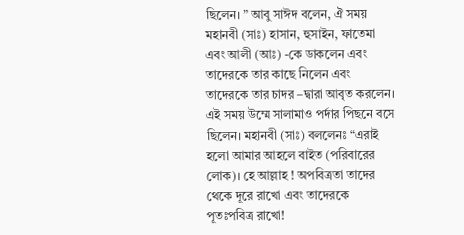ছিলেন। ” আবু সাঈদ বলেন, ঐ সময় মহানবী (সাঃ) হাসান, হুসাইন, ফাতেমা এবং আলী (আঃ) -কে ডাকলেন এবং তাদেরকে তার কাছে নিলেন এবং তাদেরকে তার চাদর –দ্বারা আবৃত করলেন। এই সময় উম্মে সালামাও পর্দার পিছনে বসে ছিলেন। মহানবী (সাঃ) বললেনঃ “এরাই হলো আমার আহলে বাইত (পরিবারের লোক)। হে আল্লাহ ! অপবিত্রতা তাদের থেকে দূরে রাখো এবং তাদেরকে পূতঃপবিত্র রাখো!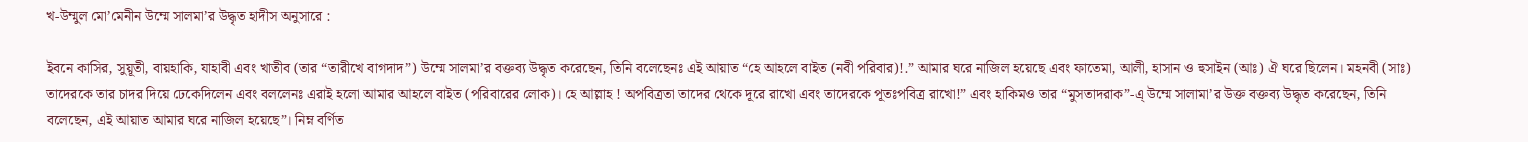খ-উম্মুল মো’মেনীন উম্মে সালমা’র উদ্ধৃত হাদীস অনুসারে :

ইবনে কাসির, সুয়ূতী, বায়হাকি, যাহাবী এবং খাতীব (তার “তারীখে বাগদাদ”) উম্মে সালমা’র বক্তব্য উদ্ধৃত করেছেন, তিনি বলেছেনঃ এই আয়াত “হে আহলে বাইত (নবী পরিবার)!.” আমার ঘরে নাজিল হয়েছে এবং ফাতেমা, আলী, হাসান ও হুসাইন (আঃ) ঐ ঘরে ছিলেন। মহনবী (সাঃ) তাদেরকে তার চাদর দিয়ে ঢেকেদিলেন এবং বললেনঃ এরাই হলো আমার আহলে বাইত (পরিবারের লোক)। হে আল্লাহ ! অপবিত্রতা তাদের থেকে দূরে রাখো এবং তাদেরকে পূতঃপবিত্র রাখো!” এবং হাকিমও তার “মুসতাদরাক”-এ্ উম্মে সালামা’র উক্ত বক্তব্য উদ্ধৃত করেছেন, তিনি বলেছেন, এই আয়াত আমার ঘরে নাজিল হয়েছে”। নিম্ন বর্ণিত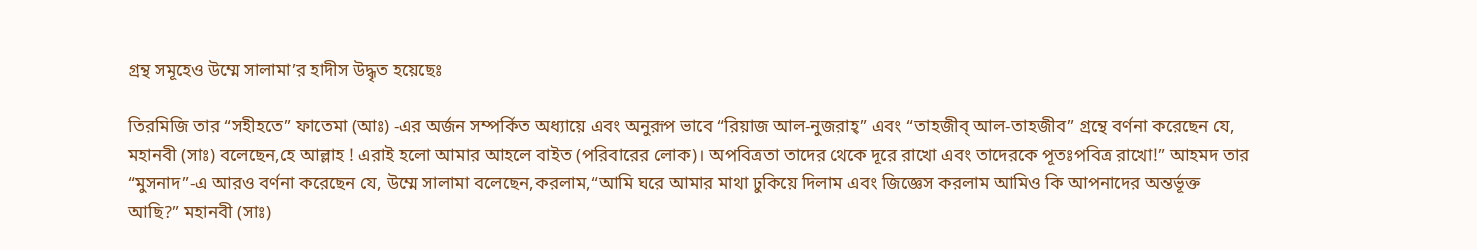গ্রন্থ সমূহেও উম্মে সালামা’র হাদীস উদ্ধৃত হয়েছেঃ

তিরমিজি তার “সহীহতে” ফাতেমা (আঃ) -এর অর্জন সম্পর্কিত অধ্যায়ে এবং অনুরূপ ভাবে “রিয়াজ আল-নুজরাহ্” এবং “তাহজীব্ আল-তাহজীব” গ্রন্থে বর্ণনা করেছেন যে, মহানবী (সাঃ) বলেছেন,হে আল্লাহ ! এরাই হলো আমার আহলে বাইত (পরিবারের লোক)। অপবিত্রতা তাদের থেকে দূরে রাখো এবং তাদেরকে পূতঃপবিত্র রাখো!” আহমদ তার “মুসনাদ”-এ আরও বর্ণনা করেছেন যে, উম্মে সালামা বলেছেন,করলাম,“আমি ঘরে আমার মাথা ঢুকিয়ে দিলাম এবং জিজ্ঞেস করলাম আমিও কি আপনাদের অন্তর্ভূক্ত আছি?” মহানবী (সাঃ)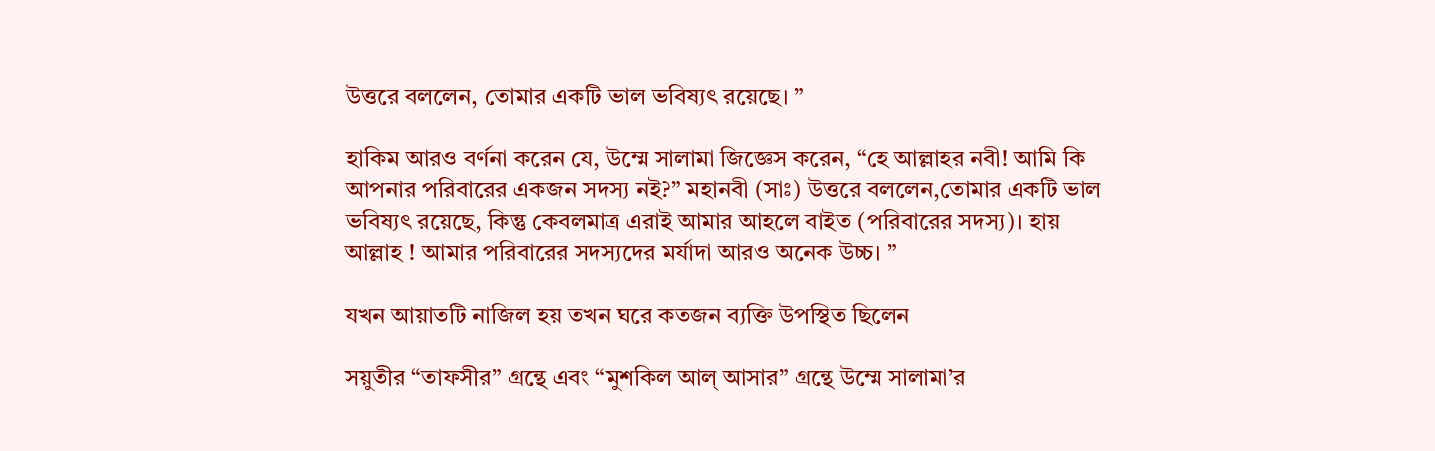উত্তরে বললেন, তোমার একটি ভাল ভবিষ্যৎ রয়েছে। ”

হাকিম আরও বর্ণনা করেন যে, উম্মে সালামা জিজ্ঞেস করেন, “হে আল্লাহর নবী! আমি কি আপনার পরিবারের একজন সদস্য নই?” মহানবী (সাঃ) উত্তরে বললেন,তোমার একটি ভাল ভবিষ্যৎ রয়েছে, কিন্তু কেবলমাত্র এরাই আমার আহলে বাইত (পরিবারের সদস্য)। হায় আল্লাহ ! আমার পরিবারের সদস্যদের মর্যাদা আরও অনেক উচ্চ। ”

যখন আয়াতটি নাজিল হয় তখন ঘরে কতজন ব্যক্তি উপস্থিত ছিলেন

সয়ুতীর “তাফসীর” গ্রন্থে এবং “মুশকিল আল্ আসার” গ্রন্থে উম্মে সালামা’র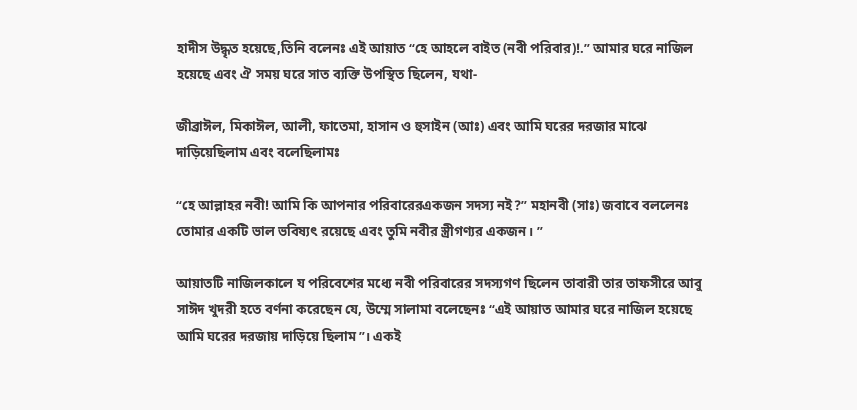হাদীস উদ্ধৃত হয়েছে,তিনি বলেনঃ এই আয়াত “হে আহলে বাইত (নবী পরিবার)!.” আমার ঘরে নাজিল হয়েছে এবং ঐ সময় ঘরে সাত ব্যক্তি উপস্থিত ছিলেন, যথা-

জীব্রাঈল, মিকাঈল, আলী, ফাতেমা, হাসান ও হুসাইন (আঃ) এবং আমি ঘরের দরজার মাঝে দাড়িয়েছিলাম এবং বলেছিলামঃ

“হে আল্লাহর নবী! আমি কি আপনার পরিবারেরএকজন সদস্য নই?” মহানবী (সাঃ) জবাবে বললেনঃ তোমার একটি ভাল ভবিষ্যৎ রয়েছে এবং তুমি নবীর স্ত্রীগণ্যর একজন। ”

আয়াতটি নাজিলকালে য পরিবেশের মধ্যে নবী পরিবারের সদস্যগণ ছিলেন তাবারী তার তাফসীরে আবু সাঈদ খুদরী হতে বর্ণনা করেছেন যে, উম্মে সালামা বলেছেনঃ “এই আয়াত আমার ঘরে নাজিল হয়েছে আমি ঘরের দরজায় দাড়িয়ে ছিলাম”। একই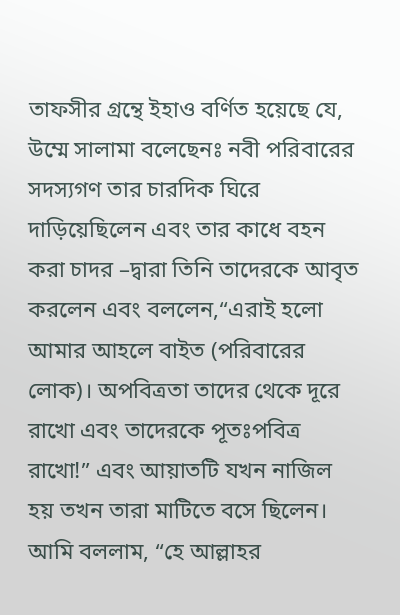তাফসীর গ্রন্থে ইহাও বর্ণিত হয়েছে যে, উম্মে সালামা বলেছেনঃ নবী পরিবারের সদস্যগণ তার চারদিক ঘিরে দাড়িয়েছিলেন এবং তার কাধে বহন করা চাদর –দ্বারা তিনি তাদেরকে আবৃত করলেন এবং বললেন,“এরাই হলো আমার আহলে বাইত (পরিবারের লোক)। অপবিত্রতা তাদের থেকে দূরে রাখো এবং তাদেরকে পূতঃপবিত্র রাখো!” এবং আয়াতটি যখন নাজিল হয় তখন তারা মাটিতে বসে ছিলেন। আমি বললাম, “হে আল্লাহর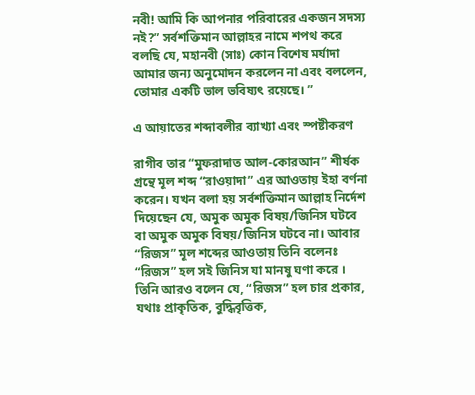নবী! আমি কি আপনার পরিবারের একজন সদস্য নই?” সর্বশক্তিমান আল্লাহর নামে শপথ করে বলছি যে, মহানবী (সাঃ) কোন বিশেষ মর্যাদা আমার জন্য অনুমোদন করলেন না এবং বললেন, তোমার একটি ভাল ভবিষ্যৎ রয়েছে। ”

এ আয়াতের শব্দাবলীর ব্যাখ্যা এবং স্পষ্টীকরণ

রাগীব তার “মুফরাদাত আল-কোরআন” শীর্ষক গ্রন্থে মূল শব্দ “রাওয়াদা” এর আওতায় ইহা বর্ণনা করেন। যখন বলা হয় সর্বশক্তিমান আল্লাহ নির্দেশ দিয়েছেন যে, অমুক অমুক বিষয়/জিনিস ঘটবে বা অমুক অমুক বিষয়/জিনিস ঘটবে না। আবার “রিজস” মূল শব্দের আওতায় তিনি বলেনঃ “রিজস” হল সই জিনিস যা মানষু ঘণা করে । তিনি আরও বলেন যে, “রিজস” হল চার প্রকার, যথাঃ প্রাকৃতিক, বুদ্ধিবৃত্তিক,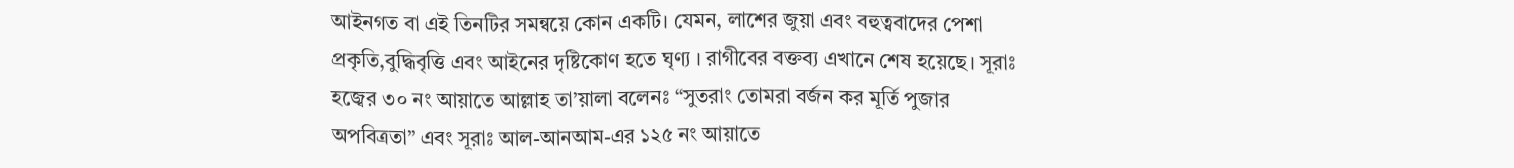আইনগত বা এই তিনটির সমন্বয়ে কোন একটি। যেমন, লাশের জুয়া এবং বহুত্ববাদের পেশা প্রকৃতি,বুদ্ধিবৃত্তি এবং আইনের দৃষ্টিকোণ হতে ঘৃণ্য । রাগীবের বক্তব্য এখানে শেষ হয়েছে। সূরাঃ হজ্বের ৩০ নং আয়াতে আল্লাহ তা’য়ালা বলেনঃ “সুতরাং তোমরা বর্জন কর মূর্তি পুজার অপবিত্রতা” এবং সূরাঃ আল-আনআম-এর ১২৫ নং আয়াতে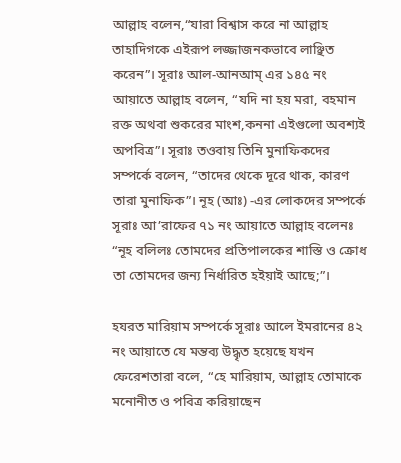আল্লাহ বলেন,“যারা বিশ্বাস করে না আল্লাহ তাহাদিগকে এইরূপ লজ্জাজনকভাবে লাঞ্ছিত করেন”। সূরাঃ আল-আনআম্ এর ১৪৫ নং আয়াতে আল্লাহ বলেন, “যদি না হয় মরা, বহমান রক্ত অথবা শুকরের মাংশ,কননা এইগুলো অবশ্যই অপবিত্র”। সূরাঃ তওবায় তিনি মুনাফিকদের সম্পর্কে বলেন, “তাদের থেকে দূরে থাক, কারণ তারা মুনাফিক”। নূহ (আঃ) -এর লোকদের সম্পর্কে সূরাঃ আ’রাফের ৭১ নং আয়াতে আল্লাহ বলেনঃ “নূহ বলিলঃ তোমদের প্রতিপালকের শাস্তি ও ক্রোধ তা তোমদের জন্য নির্ধারিত হইয়াই আছে;”।

হযরত মারিয়াম সম্পর্কে সূরাঃ আলে ইমরানের ৪২ নং আয়াতে যে মন্তব্য উদ্ধৃত হয়েছে যখন ফেরেশতারা বলে, “হে মারিয়াম, আল্লাহ তোমাকে মনোনীত ও পবিত্র করিয়াছেন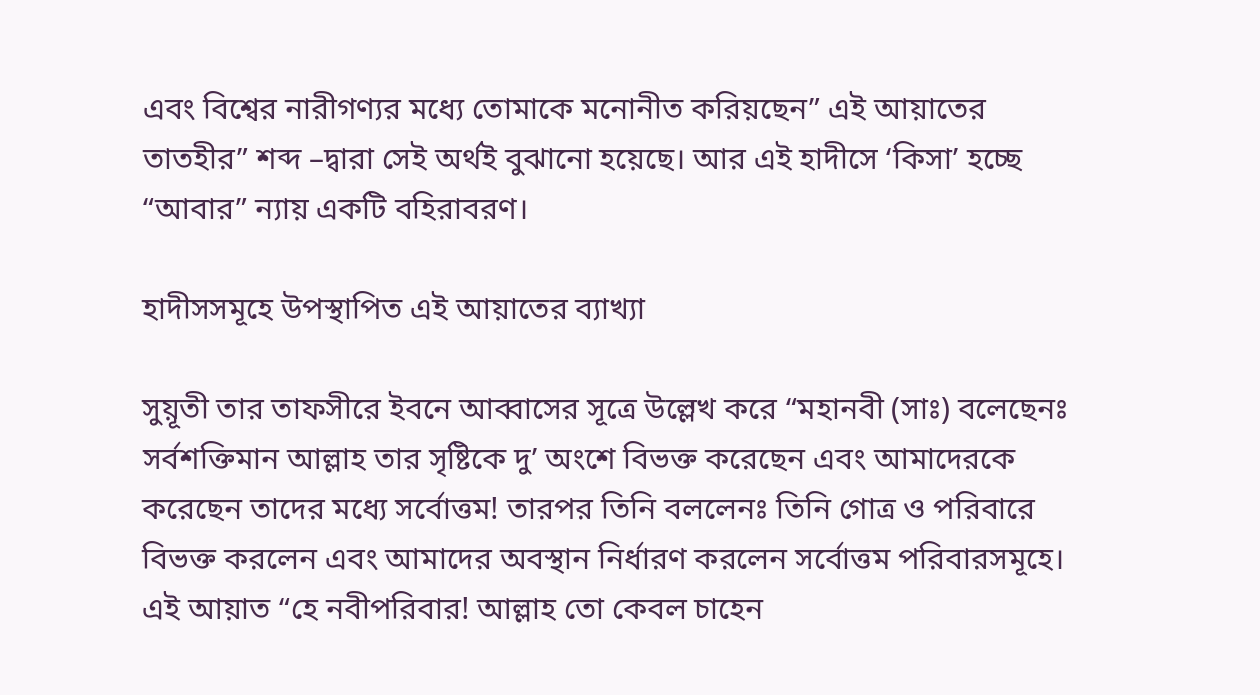এবং বিশ্বের নারীগণ্যর মধ্যে তোমাকে মনোনীত করিয়ছেন” এই আয়াতের তাতহীর” শব্দ –দ্বারা সেই অর্থই বুঝানো হয়েছে। আর এই হাদীসে ‘কিসা’ হচ্ছে “আবার” ন্যায় একটি বহিরাবরণ।

হাদীসসমূহে উপস্থাপিত এই আয়াতের ব্যাখ্যা

সুয়ূতী তার তাফসীরে ইবনে আব্বাসের সূত্রে উল্লেখ করে “মহানবী (সাঃ) বলেছেনঃ সর্বশক্তিমান আল্লাহ তার সৃষ্টিকে দু’ অংশে বিভক্ত করেছেন এবং আমাদেরকে করেছেন তাদের মধ্যে সর্বোত্তম! তারপর তিনি বললেনঃ তিনি গোত্র ও পরিবারে বিভক্ত করলেন এবং আমাদের অবস্থান নির্ধারণ করলেন সর্বোত্তম পরিবারসমূহে। এই আয়াত “হে নবীপরিবার! আল্লাহ তো কেবল চাহেন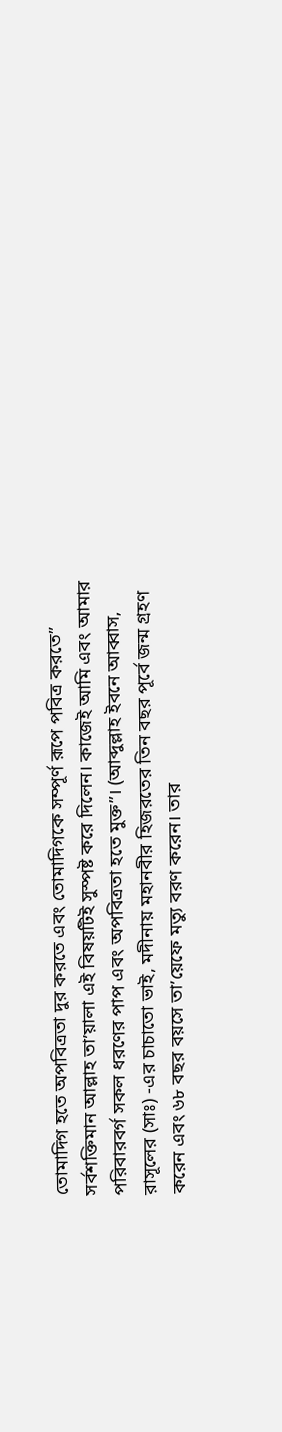তোমাদিগ হতে অপবিত্রতা দুর করতে এবং তোমাদিগকে সম্পূর্ণ রূপে পবিত্র করতে” সর্বশক্তিমান আল্লাহ তা’য়ালা এই বিষয়টিই সুস্পষ্ট করে দিলেন। কাজেই আমি এবং আমার পরিবারবর্গ সকল ধরণের পাপ এবং অপবিত্রতা হতে মুক্ত”। (আব্দুল্লাহ ইবনে আব্বাস, রাসূলের (সাঃ) -এর চাচাতো ভাই, মদীনায় মহানবীর হিজরতের তিন বছর পূর্বে জন্ম গ্রহণ করেন এবং ৬৮ বছর বয়সে তা’য়েফে মত্যু বরণ করেন। তার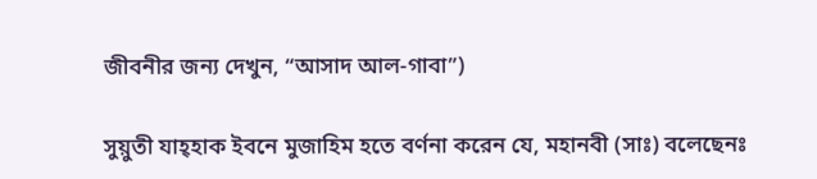জীবনীর জন্য দেখুন, “আসাদ আল-গাবা”)

সুয়ুতী যাহ্হাক ইবনে মুজাহিম হতে বর্ণনা করেন যে, মহানবী (সাঃ) বলেছেনঃ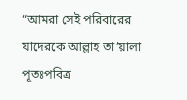“আমরা সেই পরিবারের যাদেরকে আল্লাহ তা’য়ালা পূতঃপবিত্র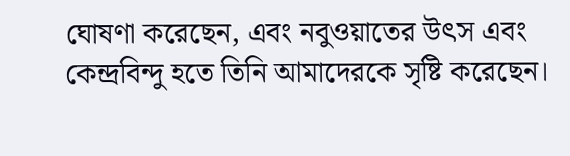ঘোষণা করেছেন, এবং নবুওয়াতের উৎস এবং কেন্দ্রবিন্দু হতে তিনি আমাদেরকে সৃষ্টি করেছেন।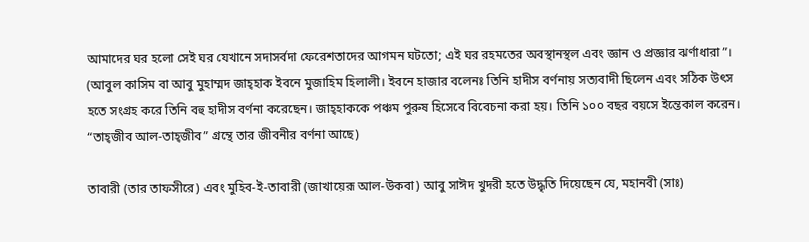আমাদের ঘর হলো সেই ঘর যেখানে সদাসর্বদা ফেরেশতাদের আগমন ঘটতো; এই ঘর রহমতের অবস্থানস্থল এবং জ্ঞান ও প্রজ্ঞার ঝর্ণাধারা”। (আবুল কাসিম বা আবু মুহাম্মদ জাহ্হাক ইবনে মুজাহিম হিলালী। ইবনে হাজার বলেনঃ তিনি হাদীস বর্ণনায় সত্যবাদী ছিলেন এবং সঠিক উৎস হতে সংগ্রহ করে তিনি বহু হাদীস বর্ণনা করেছেন। জাহ্হাককে পঞ্চম পুরুষ হিসেবে বিবেচনা করা হয়। তিনি ১০০ বছর বয়সে ইন্তেকাল করেন। “তাহ্জীব আল-তাহ্জীব” গ্রন্থে তার জীবনীর বর্ণনা আছে)

তাবারী (তার তাফসীরে) এবং মুহিব-ই-তাবারী (জাখায়েরূ আল-উকবা) আবু সাঈদ খুদরী হতে উদ্ধৃতি দিয়েছেন যে, মহানবী (সাঃ)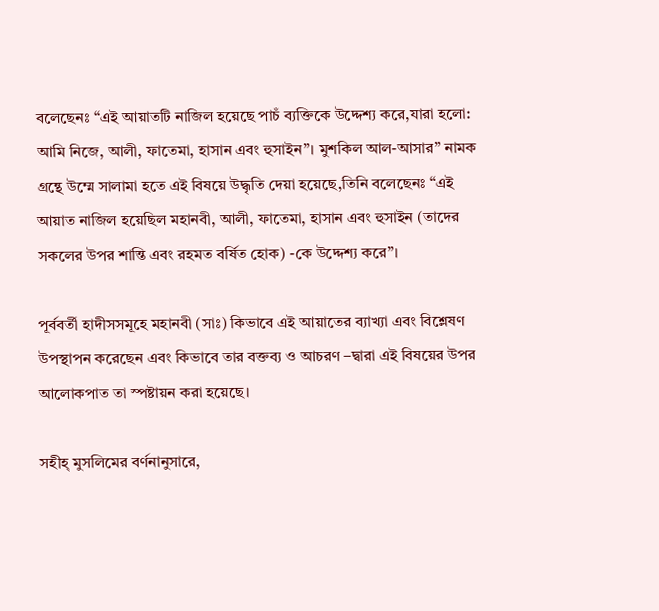বলেছেনঃ “এই আয়াতটি নাজিল হয়েছে পাচঁ ব্যক্তিকে উদ্দেশ্য করে,যারা হলো: আমি নিজে, আলী, ফাতেমা, হাসান এবং হুসাইন”। মুশকিল আল-আসার” নামক গ্রন্থে উম্মে সালামা হতে এই বিষয়ে উদ্ধৃতি দেয়া হয়েছে,তিনি বলেছেনঃ “এই আয়াত নাজিল হয়েছিল মহানবী, আলী, ফাতেমা, হাসান এবং হুসাইন (তাদের সকলের উপর শান্তি এবং রহমত বর্ষিত হোক) -কে উদ্দেশ্য করে”।

পূর্ববর্তী হাদীসসমূহে মহানবী (সাঃ) কিভাবে এই আয়াতের ব্যাখ্যা এবং বিশ্লেষণ উপস্থাপন করেছেন এবং কিভাবে তার বক্তব্য ও আচরণ –দ্বারা এই বিষয়ের উপর আলোকপাত তা স্পষ্টায়ন করা হয়েছে।

সহীহ্ মুসলিমের বর্ণনানুসারে,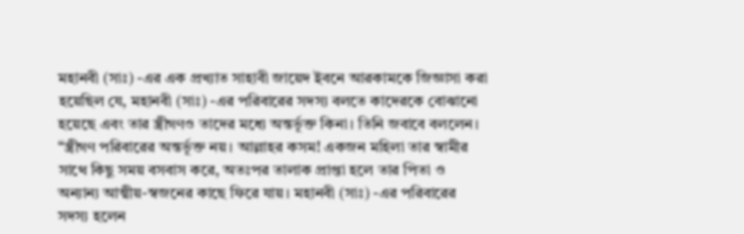মহানবী (সাঃ) -এর এক প্রখ্যাত সাহাবী জায়েদ ইবনে আরকামকে জিজ্ঞাসা করা হয়েছিল যে, মহানবী (সাঃ) -এর পরিবারের সদস্য বলতে কাদেরকে বোঝানো হয়েছে এবং তার স্ত্রীগণও তাদের মধ্যে অন্তর্ভূক্ত কিনা। তিনি জবাবে বললেন। “স্ত্রীগণ পরিবারের অন্তর্ভূক্ত নয়। আল্লাহর কসম! একজন মহিলা তার স্বামীর সাথে কিছু সময় বসবাস করে, অতঃপর তালাক প্রাপ্তা হলে তার পিতা ও অন্যান্য আত্মীয়-স্বজনের কাছে ফিরে যায়। মহানবী (সাঃ) -এর পরিবারের সদস্য হলেন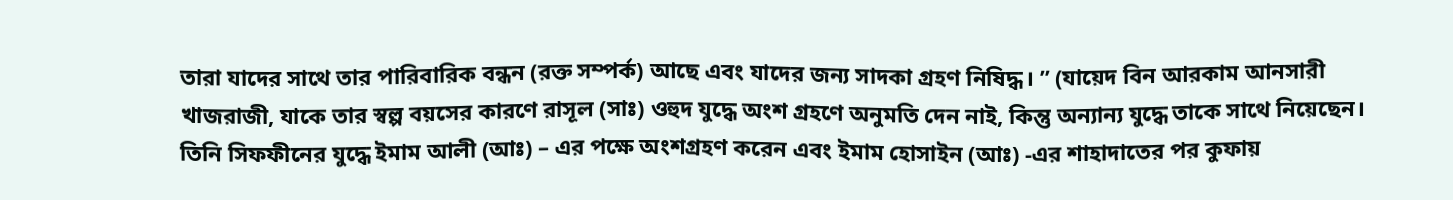তারা যাদের সাথে তার পারিবারিক বন্ধন (রক্ত সম্পর্ক) আছে এবং যাদের জন্য সাদকা গ্রহণ নিষিদ্ধ। ” (যায়েদ বিন আরকাম আনসারী খাজরাজী, যাকে তার স্বল্প বয়সের কারণে রাসূল (সাঃ) ওহুদ যুদ্ধে অংশ গ্রহণে অনুমতি দেন নাই, কিন্তু অন্যান্য যুদ্ধে তাকে সাথে নিয়েছেন। তিনি সিফফীনের যুদ্ধে ইমাম আলী (আঃ) – এর পক্ষে অংশগ্রহণ করেন এবং ইমাম হোসাইন (আঃ) -এর শাহাদাতের পর কুফায়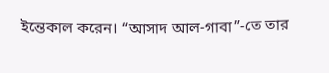ইন্তেকাল করেন। “আসাদ আল-গাবা”-তে তার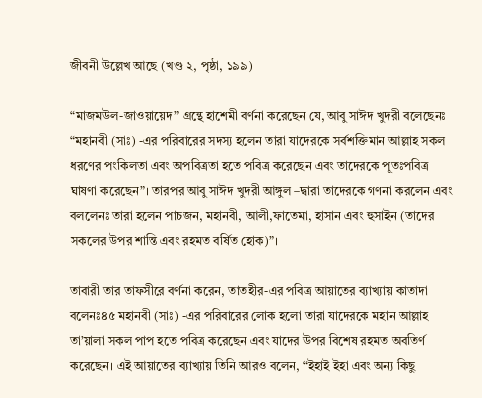জীবনী উল্লেখ আছে (খণ্ড ২, পৃষ্ঠা, ১৯৯)

“মাজমউল-জাওয়ায়েদ” গ্রন্থে হাশেমী বর্ণনা করেছেন যে, আবু সাঈদ খুদরী বলেছেনঃ “মহানবী (সাঃ) -এর পরিবারের সদস্য হলেন তারা যাদেরকে সর্বশক্তিমান আল্লাহ সকল ধরণের পংকিলতা এবং অপবিত্রতা হতে পবিত্র করেছেন এবং তাদেরকে পূতঃপবিত্র ঘাষণা করেছেন”। তারপর আবু সাঈদ খুদরী আঙ্গুল –দ্বারা তাদেরকে গণনা করলেন এবং বললেনঃ তারা হলেন পাচজন, মহানবী, আলী,ফাতেমা, হাসান এবং হুসাইন (তাদের সকলের উপর শান্তি এবং রহমত বর্ষিত হোক)”।

তাবারী তার তাফসীরে বর্ণনা করেন, তাতহীর-এর পবিত্র আয়াতের ব্যাখ্যায় কাতাদা বলেনঃ৪৫ মহানবী (সাঃ) -এর পরিবারের লোক হলো তারা যাদেরকে মহান আল্লাহ তা’য়ালা সকল পাপ হতে পবিত্র করেছেন এবং যাদের উপর বিশেষ রহমত অবতির্ণ করেছেন। এই আয়াতের ব্যাখ্যায় তিনি আরও বলেন, “ইহাই ইহা এবং অন্য কিছু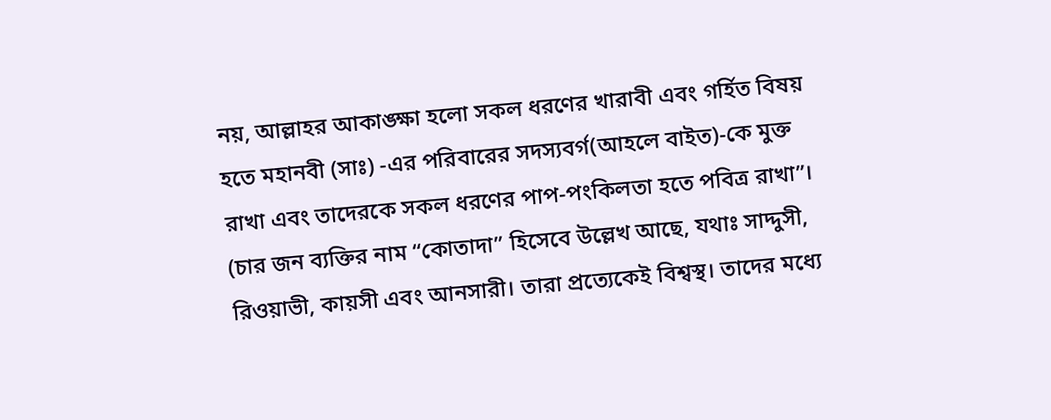নয়, আল্লাহর আকাঙ্ক্ষা হলো সকল ধরণের খারাবী এবং গর্হিত বিষয় হতে মহানবী (সাঃ) -এর পরিবারের সদস্যবর্গ(আহলে বাইত)-কে মুক্ত রাখা এবং তাদেরকে সকল ধরণের পাপ-পংকিলতা হতে পবিত্র রাখা”। (চার জন ব্যক্তির নাম “কোতাদা” হিসেবে উল্লেখ আছে, যথাঃ সাদ্দুসী, রিওয়াভী, কায়সী এবং আনসারী। তারা প্রত্যেকেই বিশ্বস্থ। তাদের মধ্যে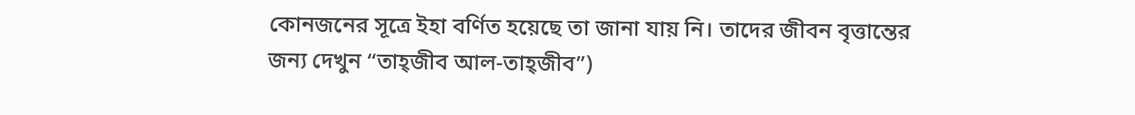কোনজনের সূত্রে ইহা বর্ণিত হয়েছে তা জানা যায় নি। তাদের জীবন বৃত্তান্তের জন্য দেখুন “তাহ্জীব আল-তাহ্জীব”)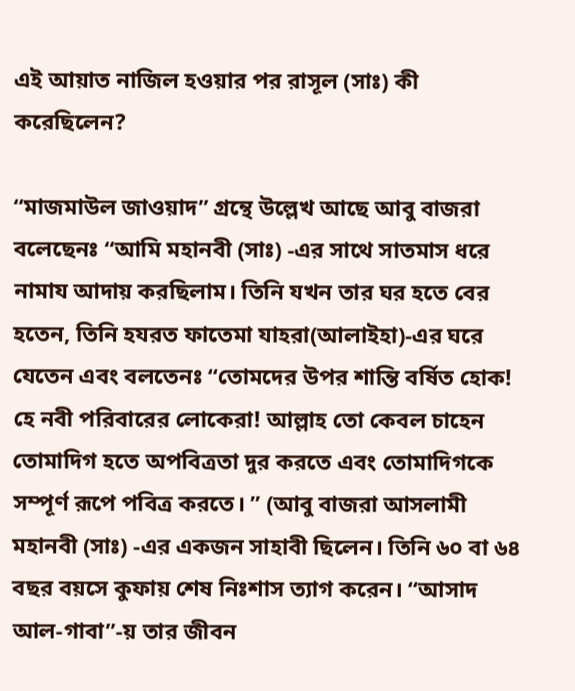এই আয়াত নাজিল হওয়ার পর রাসূল (সাঃ) কী করেছিলেন?

“মাজমাউল জাওয়াদ” গ্রন্থে উল্লেখ আছে আবু বাজরা বলেছেনঃ “আমি মহানবী (সাঃ) -এর সাথে সাতমাস ধরে নামায আদায় করছিলাম। তিনি যখন তার ঘর হতে বের হতেন, তিনি হযরত ফাতেমা যাহরা(আলাইহা)-এর ঘরে যেতেন এবং বলতেনঃ “তোমদের উপর শান্তি বর্ষিত হোক! হে নবী পরিবারের লোকেরা! আল্লাহ তো কেবল চাহেন তোমাদিগ হতে অপবিত্রতা দুর করতে এবং তোমাদিগকে সম্পূর্ণ রূপে পবিত্র করতে। ” (আবু বাজরা আসলামী মহানবী (সাঃ) -এর একজন সাহাবী ছিলেন। তিনি ৬০ বা ৬৪ বছর বয়সে কুফায় শেষ নিঃশাস ত্যাগ করেন। “আসাদ আল-গাবা”-য় তার জীবন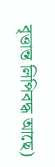বৃত্তান্ত লিপিবদ্ধ আছে)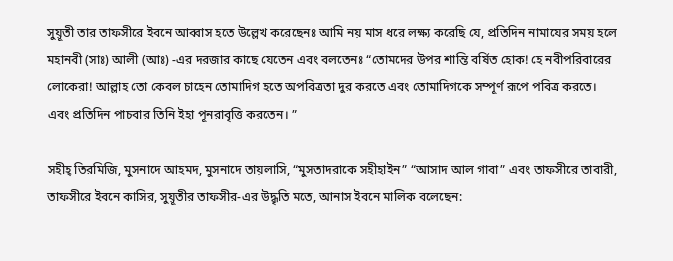সুয়ূতী তার তাফসীরে ইবনে আব্বাস হতে উল্লেখ করেছেনঃ আমি নয় মাস ধরে লক্ষ্য করেছি যে, প্রতিদিন নামাযের সময় হলে মহানবী (সাঃ) আলী (আঃ) -এর দরজার কাছে যেতেন এবং বলতেনঃ “তোমদের উপর শান্তি বর্ষিত হোক! হে নবীপরিবারের লোকেরা! আল্লাহ তো কেবল চাহেন তোমাদিগ হতে অপবিত্রতা দুর করতে এবং তোমাদিগকে সম্পূর্ণ রূপে পবিত্র করতে। এবং প্রতিদিন পাচবার তিনি ইহা পূনরাবৃত্তি করতেন। ”

সহীহ্ তিরমিজি, মুসনাদে আহমদ, মুসনাদে তায়লাসি, “মুসতাদরাকে সহীহাইন” “আসাদ আল গাবা” এবং তাফসীরে তাবারী, তাফসীরে ইবনে কাসির, সুয়ূতীর তাফসীর-এর উদ্ধৃতি মতে, আনাস ইবনে মালিক বলেছেন: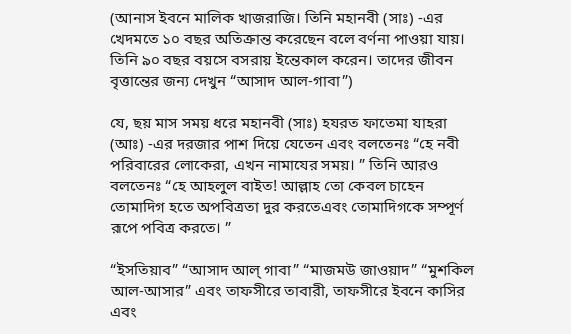(আনাস ইবনে মালিক খাজরাজি। তিনি মহানবী (সাঃ) -এর খেদমতে ১০ বছর অতিক্রান্ত করেছেন বলে বর্ণনা পাওয়া যায়। তিনি ৯০ বছর বয়সে বসরায় ইন্তেকাল করেন। তাদের জীবন বৃত্তান্তের জন্য দেখুন “আসাদ আল-গাবা”)

যে, ছয় মাস সময় ধরে মহানবী (সাঃ) হযরত ফাতেমা যাহরা (আঃ) -এর দরজার পাশ দিয়ে যেতেন এবং বলতেনঃ “হে নবী পরিবারের লোকেরা, এখন নামাযের সময়। ” তিনি আরও বলতেনঃ “হে আহলুল বাইত! আল্লাহ তো কেবল চাহেন তোমাদিগ হতে অপবিত্রতা দুর করতেএবং তোমাদিগকে সম্পূর্ণ রূপে পবিত্র করতে। ”

“ইসতিয়াব” “আসাদ আল্ গাবা” “মাজমউ জাওয়াদ” “মুশকিল আল-আসার” এবং তাফসীরে তাবারী, তাফসীরে ইবনে কাসির এবং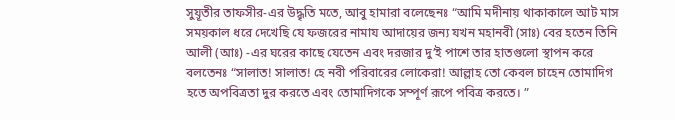সুয়ূতীর তাফসীর-এর উদ্ধৃতি মতে, আবু হামারা বলেছেনঃ “আমি মদীনায় থাকাকালে আট মাস সময়কাল ধরে দেখেছি যে ফজরের নামায আদায়ের জন্য যখন মহানবী (সাঃ) বের হতেন তিনি আলী (আঃ) -এর ঘরের কাছে যেতেন এবং দরজার দু’ই পাশে তার হাতগুলো স্থাপন করে বলতেনঃ “সালাত! সালাত! হে নবী পরিবারের লোকেরা! আল্লাহ তো কেবল চাহেন তোমাদিগ হতে অপবিত্রতা দুর করতে এবং তোমাদিগকে সম্পূর্ণ রূপে পবিত্র করতে। ”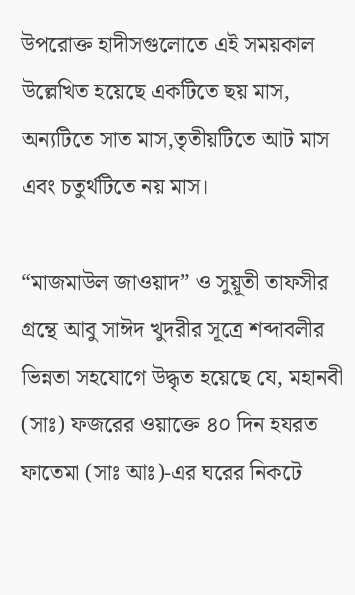উপরোক্ত হাদীসগুলোতে এই সময়কাল উল্লেখিত হয়েছে একটিতে ছয় মাস, অন্যটিতে সাত মাস,তৃতীয়টিতে আট মাস এবং চতুর্থটিতে নয় মাস।

“মাজমাউল জাওয়াদ” ও সুয়ূতী তাফসীর গ্রন্থে আবু সাঈদ খুদরীর সূত্রে শব্দাবলীর ভিন্নতা সহযোগে উদ্ধৃত হয়েছে যে, মহানবী (সাঃ) ফজরের ওয়াক্তে ৪০ দিন হযরত ফাতেমা (সাঃ আঃ)-এর ঘরের নিকটে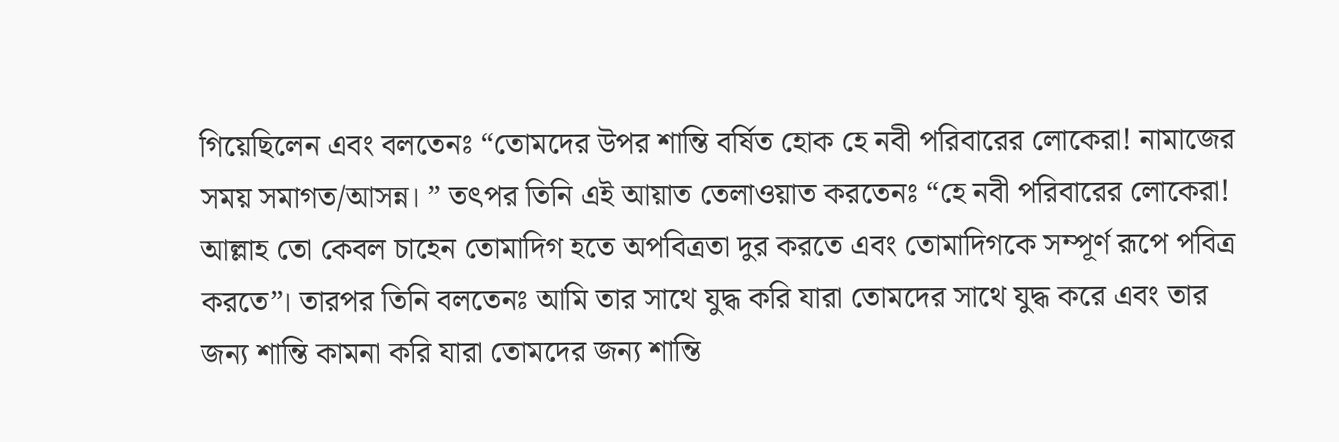গিয়েছিলেন এবং বলতেনঃ “তোমদের উপর শান্তি বর্ষিত হোক হে নবী পরিবারের লোকেরা! নামাজের সময় সমাগত/আসন্ন। ” তৎপর তিনি এই আয়াত তেলাওয়াত করতেনঃ “হে নবী পরিবারের লোকেরা! আল্লাহ তো কেবল চাহেন তোমাদিগ হতে অপবিত্রতা দুর করতে এবং তোমাদিগকে সম্পূর্ণ রূপে পবিত্র করতে”। তারপর তিনি বলতেনঃ আমি তার সাথে যুদ্ধ করি যারা তোমদের সাথে যুদ্ধ করে এবং তার জন্য শান্তি কামনা করি যারা তোমদের জন্য শান্তি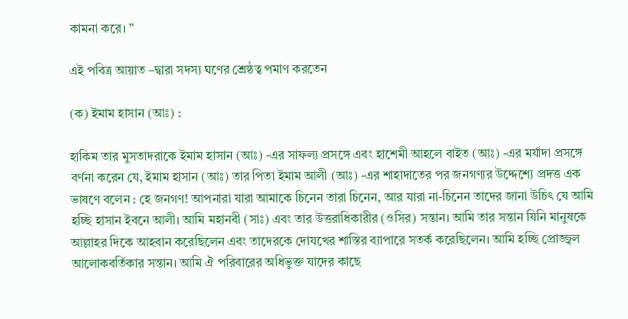কামনা করে। ”

এই পবিত্র আয়াত –দ্বারা সদস্য ঘণের শ্রেষ্ঠত্ব পমাণ করতেন

(ক) ইমাম হাসান (আঃ) :

হাকিম তার মুসতাদরাকে ইমাম হাসান (আঃ) -এর সাফল্য প্রসঙ্গে এবং হাশেমী আহলে বাইত (আঃ) -এর মর্যাদা প্রসঙ্গে বর্ণনা করেন যে, ইমাম হাসান (আঃ) তার পিতা ইমাম আলী (আঃ) -এর শাহাদাতের পর জনগণ্যর উদ্দেশ্যে প্রদত্ত এক ভাষণে বলেন : হে জনগণ! আপনারা যারা আমাকে চিনেন তারা চিনেন, আর যারা না-চিনেন তাদের জানা উচিৎ যে আমি হচ্ছি হাসান ইবনে আলী। আমি মহানবী (সাঃ) এবং তার উত্তরাধিকারীর (ওসির) সন্তান। আমি তার সন্তান যিনি মানুষকে আল্লাহর দিকে আহবান করেছিলেন এবং তাদেরকে দোযখের শাস্তির ব্যাপারে সতর্ক করেছিলেন। আমি হচ্ছি প্রোজ্জ্বল আলোকবর্তিকার সন্তান। আমি ঐ পরিবারের অধিভুক্ত যাদের কাছে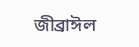জীব্রাঈল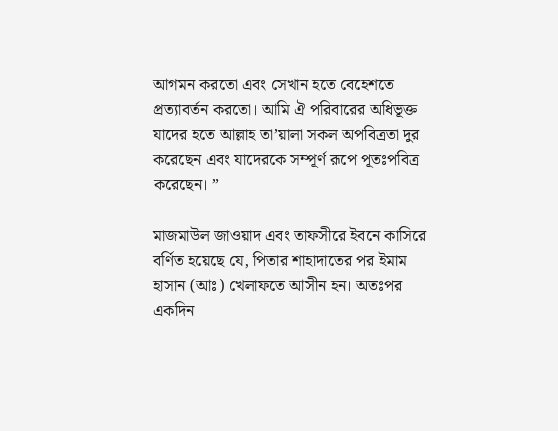আগমন করতো এবং সেখান হতে বেহেশতে প্রত্যাবর্তন করতো। আমি ঐ পরিবারের অধিভূক্ত যাদের হতে আল্লাহ তা’য়ালা সকল অপবিত্রতা দুর করেছেন এবং যাদেরকে সম্পূর্ণ রূপে পূতঃপবিত্র করেছেন। ”

মাজমাউল জাওয়াদ এবং তাফসীরে ইবনে কাসিরে বর্ণিত হয়েছে যে, পিতার শাহাদাতের পর ইমাম হাসান (আঃ) খেলাফতে আসীন হন। অতঃপর একদিন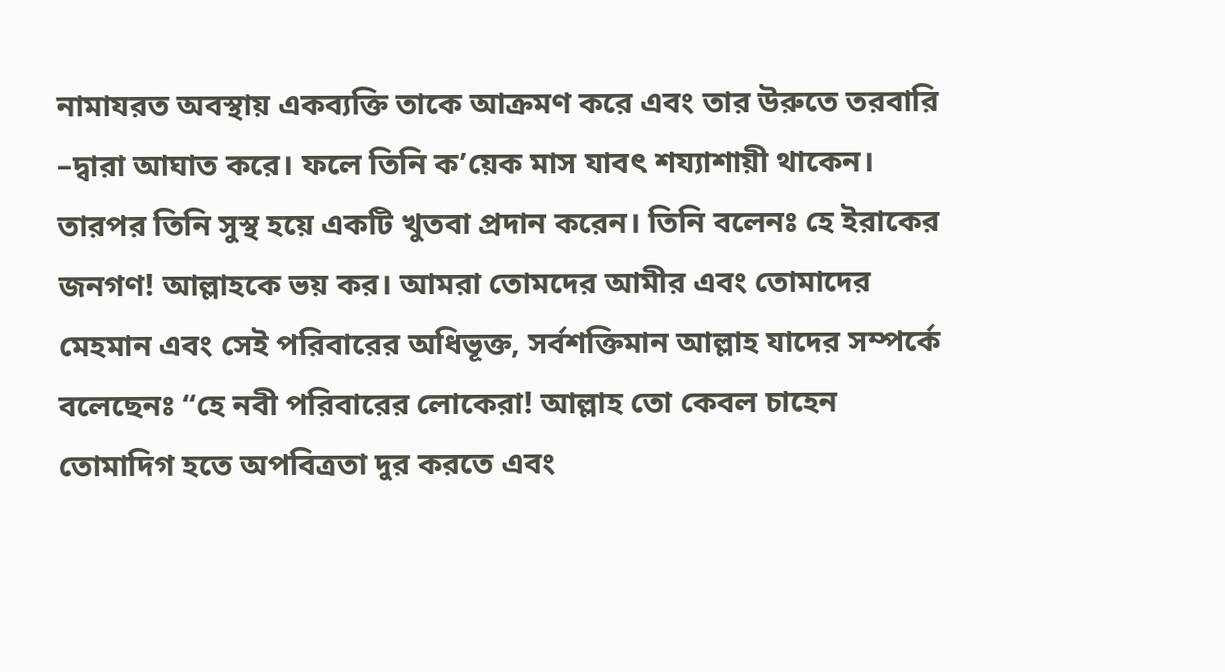নামাযরত অবস্থায় একব্যক্তি তাকে আক্রমণ করে এবং তার উরুতে তরবারি –দ্বারা আঘাত করে। ফলে তিনি ক’য়েক মাস যাবৎ শয্যাশায়ী থাকেন। তারপর তিনি সুস্থ হয়ে একটি খুতবা প্রদান করেন। তিনি বলেনঃ হে ইরাকের জনগণ! আল্লাহকে ভয় কর। আমরা তোমদের আমীর এবং তোমাদের মেহমান এবং সেই পরিবারের অধিভূক্ত, সর্বশক্তিমান আল্লাহ যাদের সম্পর্কে বলেছেনঃ “হে নবী পরিবারের লোকেরা! আল্লাহ তো কেবল চাহেন তোমাদিগ হতে অপবিত্রতা দুর করতে এবং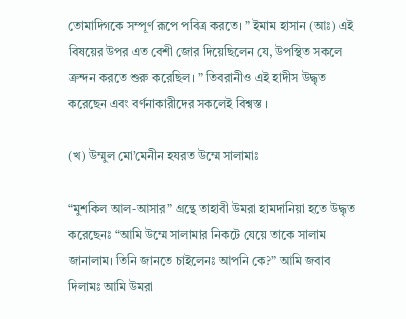তোমাদিগকে সম্পূর্ণ রূপে পবিত্র করতে। ” ইমাম হাসান (আঃ) এই বিষয়ের উপর এত বেশী জোর দিয়েছিলেন যে, উপস্থিত সকলে ক্রন্দন করতে শুরু করেছিল। ” তিবরানীও এই হাদীস উদ্ধৃত করেছেন এবং বর্ণনাকারীদের সকলেই বিশ্বস্ত ।

(খ) উম্মুল মো’মেনীন হযরত উম্মে সালামাঃ

“মুশকিল আল-আসার” গ্রন্থে তাহাবী উমরা হামদানিয়া হতে উদ্ধৃত করেছেনঃ “আমি উম্মে সালামার নিকটে যেয়ে তাকে সালাম জানালাম। তিনি জানতে চাইলেনঃ আপনি কে?” আমি জবাব দিলামঃ আমি উমরা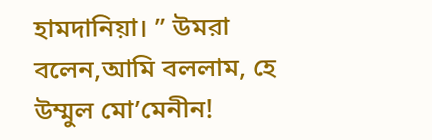হামদানিয়া। ” উমরা বলেন,আমি বললাম, হে উম্মুল মো’মেনীন!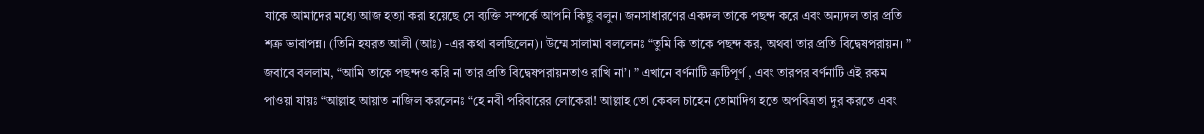যাকে আমাদের মধ্যে আজ হত্যা করা হয়েছে সে ব্যক্তি সম্পর্কে আপনি কিছু বলুন। জনসাধারণের একদল তাকে পছন্দ করে এবং অন্যদল তার প্রতি শত্রু ভাবাপন্ন। (তিনি হযরত আলী (আঃ) -এর কথা বলছিলেন)। উম্মে সালামা বললেনঃ “তুমি কি তাকে পছন্দ কর, অথবা তার প্রতি বিদ্বেষপরায়ন। ” জবাবে বললাম, “আমি তাকে পছন্দও করি না তার প্রতি বিদ্বেষপরায়নতাও রাখি না’। ” এখানে বর্ণনাটি ত্রুটিপূর্ণ , এবং তারপর বর্ণনাটি এই রকম পাওয়া যায়ঃ “আল্লাহ আয়াত নাজিল করলেনঃ “হে নবী পরিবারের লোকেরা! আল্লাহ তো কেবল চাহেন তোমাদিগ হতে অপবিত্রতা দুর করতে এবং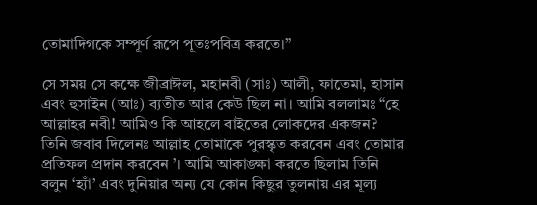তোমাদিগকে সম্পূর্ণ রূপে পূতঃপবিত্র করতে।”

সে সময় সে কক্ষে জীব্রাঈল, মহানবী (সাঃ) আলী, ফাতেমা, হাসান এবং হুসাইন (আঃ) ব্যতীত আর কেউ ছিল না। আমি বললামঃ “হে আল্লাহর নবী! আমিও কি আহলে বাইতের লোকদের একজন? তিনি জবাব দিলেনঃ আল্লাহ তোমাকে পুরস্কৃত করবেন এবং তোমার প্রতিফল প্রদান করবেন ’। আমি আকাঙ্ক্ষা করতে ছিলাম তিনি বলুন ‘হ্যাঁ’ এবং দুনিয়ার অন্য যে কোন কিছুর তুলনায় এর মূল্য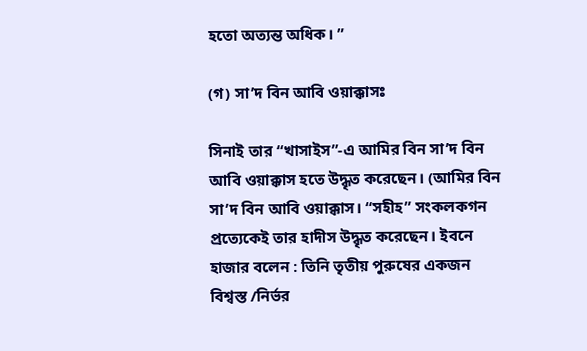হতো অত্যন্ত অধিক। ”

(গ) সা’দ বিন আবি ওয়াক্কাসঃ

সিনাই তার “খাসাইস”-এ আমির বিন সা’দ বিন আবি ওয়াক্কাস হতে উদ্ধৃত করেছেন। (আমির বিন সা’দ বিন আবি ওয়াক্কাস। “সহীহ” সংকলকগন প্রত্যেকেই তার হাদীস উদ্ধৃত করেছেন। ইবনে হাজার বলেন : তিনি তৃতীয় পুরুষের একজন বিশ্বস্ত /নির্ভর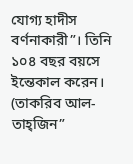যোগ্য হাদীস বর্ণনাকারী”। তিনি ১০৪ বছর বয়সে ইন্তেকাল করেন। (তাকরিব আল-তাহ্জিন”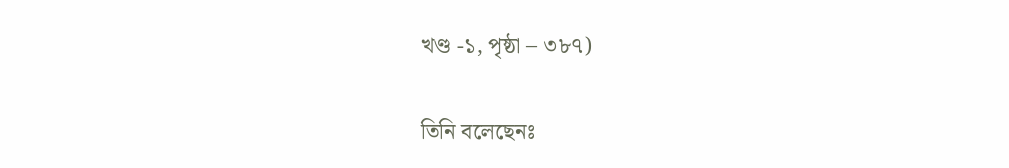খণ্ড -১, পৃষ্ঠা – ৩৮৭)

তিনি বলেছেনঃ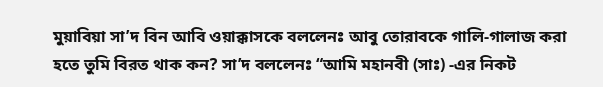মুয়াবিয়া সা’দ বিন আবি ওয়াক্কাসকে বললেনঃ আবু তোরাবকে গালি-গালাজ করা হতে তুমি বিরত থাক কন? সা’দ বললেনঃ “আমি মহানবী (সাঃ) -এর নিকট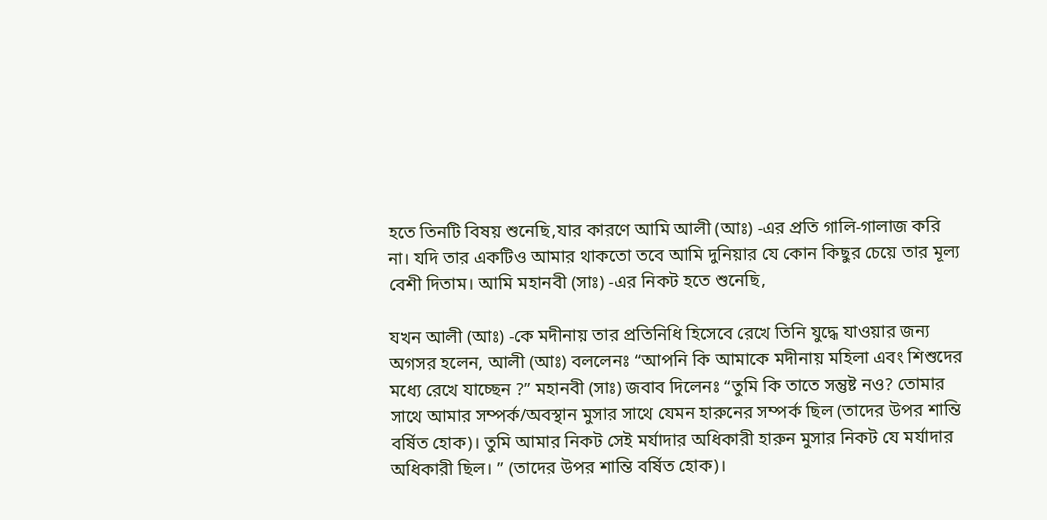হতে তিনটি বিষয় শুনেছি,যার কারণে আমি আলী (আঃ) -এর প্রতি গালি-গালাজ করি না। যদি তার একটিও আমার থাকতো তবে আমি দুনিয়ার যে কোন কিছুর চেয়ে তার মূল্য বেশী দিতাম। আমি মহানবী (সাঃ) -এর নিকট হতে শুনেছি,

যখন আলী (আঃ) -কে মদীনায় তার প্রতিনিধি হিসেবে রেখে তিনি যুদ্ধে যাওয়ার জন্য অগসর হলেন, আলী (আঃ) বললেনঃ “আপনি কি আমাকে মদীনায় মহিলা এবং শিশুদের মধ্যে রেখে যাচ্ছেন ?” মহানবী (সাঃ) জবাব দিলেনঃ “তুমি কি তাতে সন্তুষ্ট নও? তোমার সাথে আমার সম্পর্ক/অবস্থান মুসার সাথে যেমন হারুনের সম্পর্ক ছিল (তাদের উপর শান্তি বর্ষিত হোক)। তুমি আমার নিকট সেই মর্যাদার অধিকারী হারুন মুসার নিকট যে মর্যাদার অধিকারী ছিল। ” (তাদের উপর শান্তি বর্ষিত হোক)।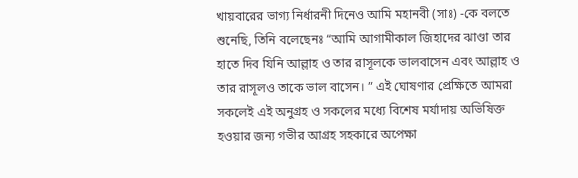খায়বারের ভাগ্য নির্ধারনী দিনেও আমি মহানবী (সাঃ) -কে বলতে শুনেছি, তিনি বলেছেনঃ “আমি আগামীকাল জিহাদের ঝাণ্ডা তার হাতে দিব যিনি আল্লাহ ও তার রাসূলকে ভালবাসেন এবং আল্লাহ ও তার রাসূলও তাকে ভাল বাসেন। ” এই ঘোষণার প্রেক্ষিতে আমরা সকলেই এই অনুগ্রহ ও সকলের মধ্যে বিশেষ মর্যাদায় অভিষিক্ত হওয়ার জন্য গভীর আগ্রহ সহকারে অপেক্ষা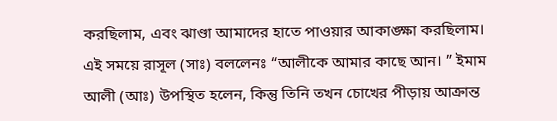করছিলাম, এবং ঝাণ্ডা আমাদের হাতে পাওয়ার আকাঙ্ক্ষা করছিলাম। এই সময়ে রাসূল (সাঃ) বললেনঃ “আলীকে আমার কাছে আন। ” ইমাম আলী (আঃ) উপস্থিত হলেন, কিন্তু তিনি তখন চোখের পীড়ায় আক্রান্ত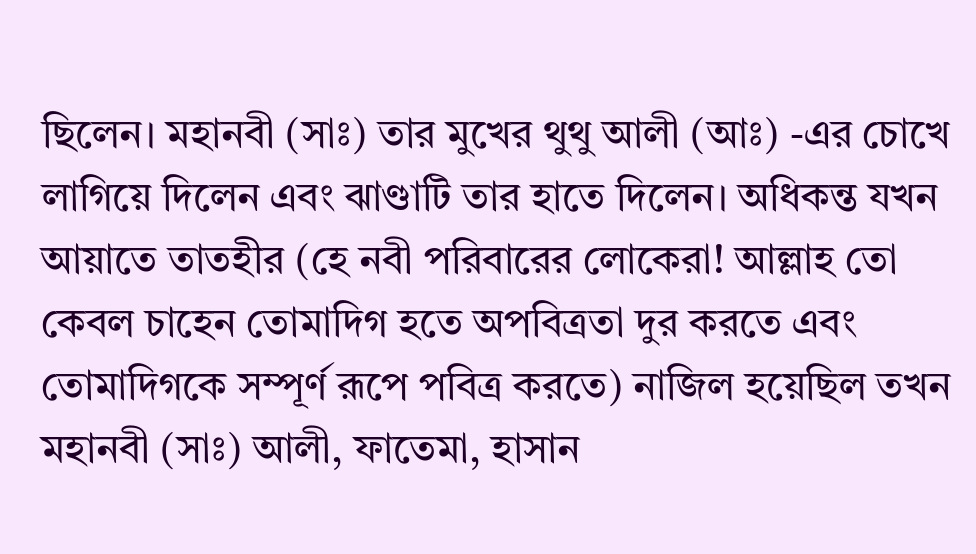ছিলেন। মহানবী (সাঃ) তার মুখের থুথু আলী (আঃ) -এর চোখে লাগিয়ে দিলেন এবং ঝাণ্ডাটি তার হাতে দিলেন। অধিকন্ত যখন আয়াতে তাতহীর (হে নবী পরিবারের লোকেরা! আল্লাহ তো কেবল চাহেন তোমাদিগ হতে অপবিত্রতা দুর করতে এবং তোমাদিগকে সম্পূর্ণ রূপে পবিত্র করতে) নাজিল হয়েছিল তখন মহানবী (সাঃ) আলী, ফাতেমা, হাসান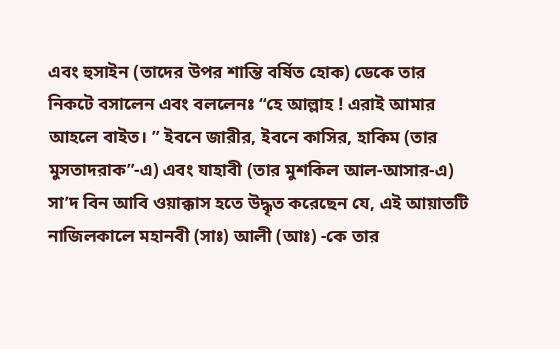এবং হুসাইন (তাদের উপর শান্তি বর্ষিত হোক) ডেকে তার নিকটে বসালেন এবং বললেনঃ “হে আল্লাহ ! এরাই আমার আহলে বাইত। ” ইবনে জারীর, ইবনে কাসির, হাকিম (তার মুসতাদরাক”-এ) এবং যাহাবী (তার মুশকিল আল-আসার-এ) সা’দ বিন আবি ওয়াক্কাস হতে উদ্ধৃত করেছেন যে, এই আয়াতটি নাজিলকালে মহানবী (সাঃ) আলী (আঃ) -কে তার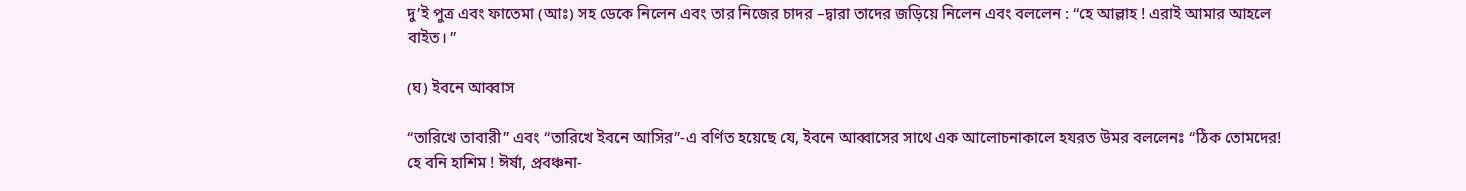দু’ই পুত্র এবং ফাতেমা (আঃ) সহ ডেকে নিলেন এবং তার নিজের চাদর –দ্বারা তাদের জড়িয়ে নিলেন এবং বললেন : “হে আল্লাহ ! এরাই আমার আহলে বাইত। ”

(ঘ) ইবনে আব্বাস

“তারিখে তাবারী” এবং “তারিখে ইবনে আসির”-এ বর্ণিত হয়েছে যে, ইবনে আব্বাসের সাথে এক আলোচনাকালে হযরত উমর বললেনঃ “ঠিক তোমদের! হে বনি হাশিম ! ঈর্ষা, প্রবঞ্চনা-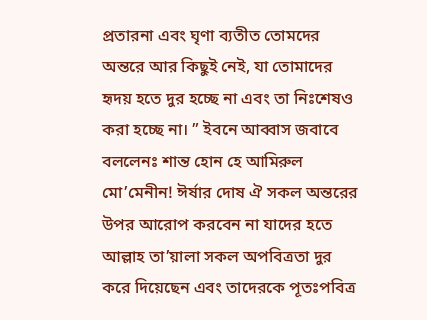প্রতারনা এবং ঘৃণা ব্যতীত তোমদের অন্তরে আর কিছুই নেই, যা তোমাদের হৃদয় হতে দুর হচ্ছে না এবং তা নিঃশেষও করা হচ্ছে না। ” ইবনে আব্বাস জবাবে বললেনঃ শান্ত হোন হে আমিরুল মো’মেনীন! ঈর্ষার দোষ ঐ সকল অন্তরের উপর আরোপ করবেন না যাদের হতে আল্লাহ তা’য়ালা সকল অপবিত্রতা দুর করে দিয়েছেন এবং তাদেরকে পূতঃপবিত্র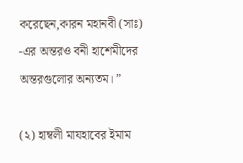করেছেন,কারন মহানবী (সাঃ) -এর অন্তরও বনী হাশেমীদের অন্তরগুলোর অন্যতম। ”

(২) হাম্বলী মাযহাবের ইমাম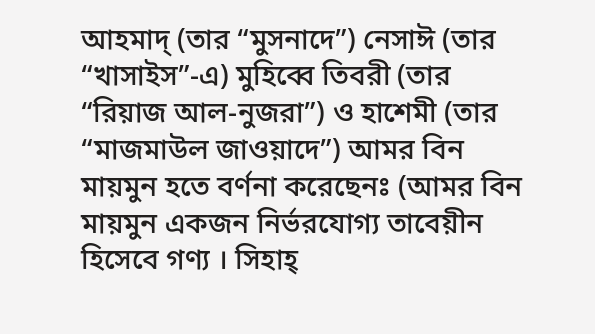আহমাদ্ (তার “মুসনাদে”) নেসাঈ (তার “খাসাইস”-এ) মুহিব্বে তিবরী (তার “রিয়াজ আল-নুজরা”) ও হাশেমী (তার “মাজমাউল জাওয়াদে”) আমর বিন মায়মুন হতে বর্ণনা করেছেনঃ (আমর বিন মায়মুন একজন নির্ভরযোগ্য তাবেয়ীন হিসেবে গণ্য । সিহাহ্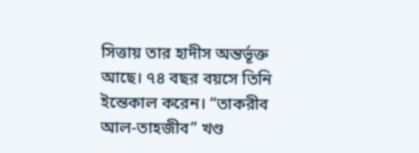সিত্তায় তার হাদীস অন্তর্ভূক্ত আছে। ৭৪ বছর বয়সে তিনি ইন্তেকাল করেন। “তাকরীব আল-তাহজীব” খণ্ড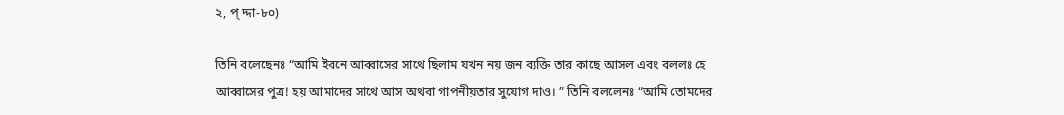২, প্ দ্দা-৮০)

তিনি বলেছেনঃ “আমি ইবনে আব্বাসের সাথে ছিলাম যখন নয় জন ব্যক্তি তার কাছে আসল এবং বললঃ হে আব্বাসের পুত্র! হয় আমাদের সাথে আস অথবা গাপনীয়তার সুযোগ দাও। ” তিনি বললেনঃ “আমি তোমদের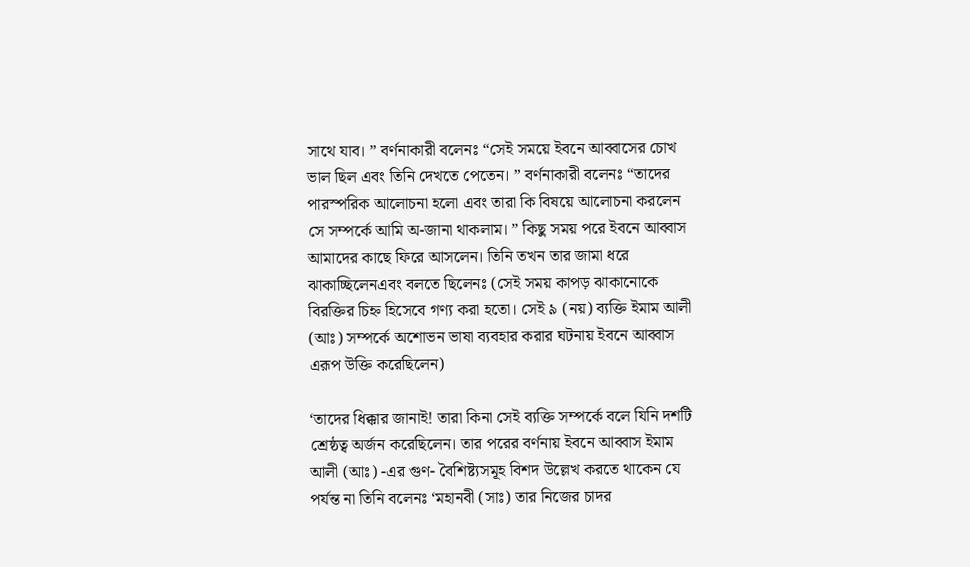সাথে যাব। ” বর্ণনাকারী বলেনঃ “সেই সময়ে ইবনে আব্বাসের চোখ ভাল ছিল এবং তিনি দেখতে পেতেন। ” বর্ণনাকারী বলেনঃ “তাদের পারস্পরিক আলোচনা হলো এবং তারা কি বিষয়ে আলোচনা করলেন সে সম্পর্কে আমি অ-জানা থাকলাম। ” কিছু সময় পরে ইবনে আব্বাস আমাদের কাছে ফিরে আসলেন। তিনি তখন তার জামা ধরে ঝাকাচ্ছিলেনএবং বলতে ছিলেনঃ (সেই সময় কাপড় ঝাকানোকে বিরক্তির চিহ্ন হিসেবে গণ্য করা হতো। সেই ৯ (নয়) ব্যক্তি ইমাম আলী (আঃ) সম্পর্কে অশোভন ভাষা ব্যবহার করার ঘটনায় ইবনে আব্বাস এরূপ উক্তি করেছিলেন)

‘তাদের ধিক্কার জানাই! তারা কিনা সেই ব্যক্তি সম্পর্কে বলে যিনি দশটি শ্রেষ্ঠত্ব অর্জন করেছিলেন। তার পরের বর্ণনায় ইবনে আব্বাস ইমাম আলী (আঃ) -এর গুণ- বৈশিষ্ট্যসমূহ বিশদ উল্লেখ করতে থাকেন যে পর্যন্ত না তিনি বলেনঃ ‘মহানবী (সাঃ) তার নিজের চাদর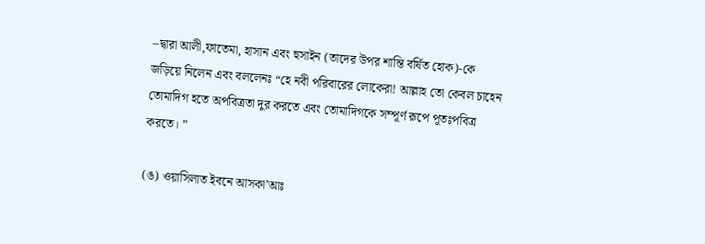–দ্বারা আলী,ফাতেমা, হাসান এবং হুসাইন (তাদের উপর শান্তি বর্ষিত হোক)-কে জড়িয়ে নিলেন এবং বললেনঃ “হে নবী পরিবারের লোকেরা! আল্লাহ তো কেবল চাহেন তোমাদিগ হতে অপবিত্রতা দুর করতে এবং তোমাদিগকে সম্পূর্ণ রূপে পূতঃপবিত্র করতে। ”

(ঙ) ওয়াসিলাত ইবনে আসকা’আঃ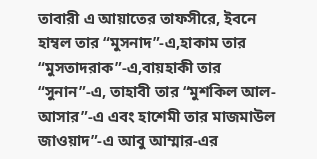তাবারী এ আয়াতের তাফসীরে, ইবনে হাম্বল তার “মুসনাদ”-এ,হাকাম তার “মুসতাদরাক”-এ,বায়হাকী তার “সুনান”-এ, তাহাবী তার “মুশকিল আল-আসার”-এ এবং হাশেমী তার মাজমাউল জাওয়াদ”-এ আবু আম্মার-এর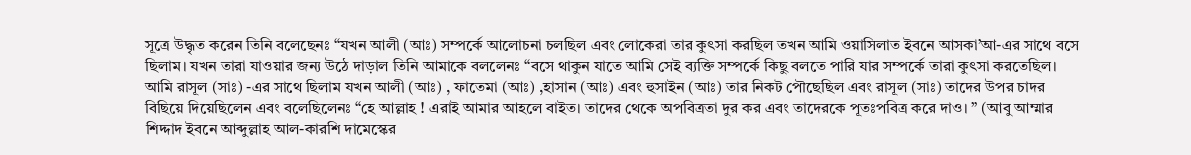সূত্রে উদ্ধৃত করেন তিনি বলেছেনঃ “যখন আলী (আঃ) সম্পর্কে আলোচনা চলছিল এবং লোকেরা তার কুৎসা করছিল তখন আমি ওয়াসিলাত ইবনে আসকা’আ-এর সাথে বসে ছিলাম। যখন তারা যাওয়ার জন্য উঠে দাড়াল তিনি আমাকে বললেনঃ “বসে থাকুন যাতে আমি সেই ব্যক্তি সম্পর্কে কিছু বলতে পারি যার সম্পর্কে তারা কুৎসা করতেছিল। আমি রাসূল (সাঃ) -এর সাথে ছিলাম যখন আলী (আঃ) , ফাতেমা (আঃ) ,হাসান (আঃ) এবং হুসাইন (আঃ) তার নিকট পৌছেছিল এবং রাসূল (সাঃ) তাদের উপর চাদর বিছিয়ে দিয়েছিলেন এবং বলেছিলেনঃ “হে আল্লাহ ! এরাই আমার আহলে বাইত। তাদের থেকে অপবিত্রতা দুর কর এবং তাদেরকে পূতঃপবিত্র করে দাও। ” (আবু আম্মার শিদ্দাদ ইবনে আব্দুল্লাহ আল-কারশি দামেস্কের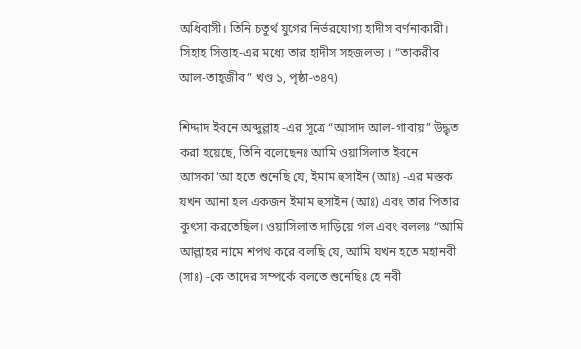অধিবাসী। তিনি চতুর্থ যুগের নির্ভরযোগ্য হাদীস বর্ণনাকারী। সিহাহ সিত্তাহ-এর মধ্যে তার হাদীস সহজলভ্য । “তাকরীব আল-তাহ্জীব” খণ্ড ১, পৃষ্ঠা-৩৪৭)

শিদ্দাদ ইবনে অব্দুল্লাহ -এর সূত্রে “আসাদ আল-গাবায়” উদ্ধৃত করা হয়েছে, তিনি বলেছেনঃ আমি ওয়াসিলাত ইবনে আসকা’আ হতে শুনেছি যে, ইমাম হুসাইন (আঃ) -এর মস্তক যখন আনা হল একজন ইমাম হুসাইন (আঃ) এবং তার পিতার কুৎসা করতেছিল। ওয়াসিলাত দাড়িয়ে গল এবং বললঃ “আমি আল্লাহর নামে শপথ করে বলছি যে, আমি যখন হতে মহানবী (সাঃ) -কে তাদের সম্পর্কে বলতে শুনেছিঃ হে নবী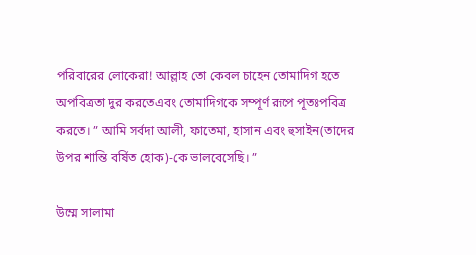পরিবারের লোকেরা! আল্লাহ তো কেবল চাহেন তোমাদিগ হতে অপবিত্রতা দুর করতেএবং তোমাদিগকে সম্পূর্ণ রূপে পূতঃপবিত্র করতে। ” আমি সর্বদা আলী, ফাতেমা, হাসান এবং হুসাইন(তাদের উপর শান্তি বর্ষিত হোক)-কে ভালবেসেছি। ”

উম্মে সালামা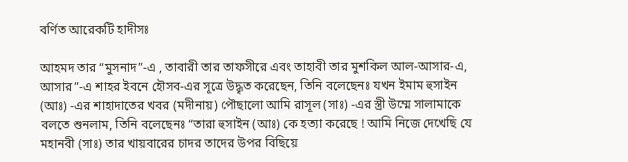বর্ণিত আরেকটি হাদীসঃ

আহমদ তার “মুসনাদ”-এ , তাবারী তার তাফসীরে এবং তাহাবী তার মুশকিল আল-আসার-এ, আসার”-এ শাহর ইবনে হৌসব-এর সূত্রে উদ্ধৃত করেছেন, তিনি বলেছেনঃ যখন ইমাম হুসাইন (আঃ) -এর শাহাদাতের খবর (মদীনায়) পৌছালো আমি রাসূল (সাঃ) -এর স্ত্রী উম্মে সালামাকে বলতে শুনলাম, তিনি বলেছেনঃ “তারা হুসাইন (আঃ) কে হত্যা করেছে ! আমি নিজে দেখেছি যে মহানবী (সাঃ) তার খায়বারের চাদর তাদের উপর বিছিয়ে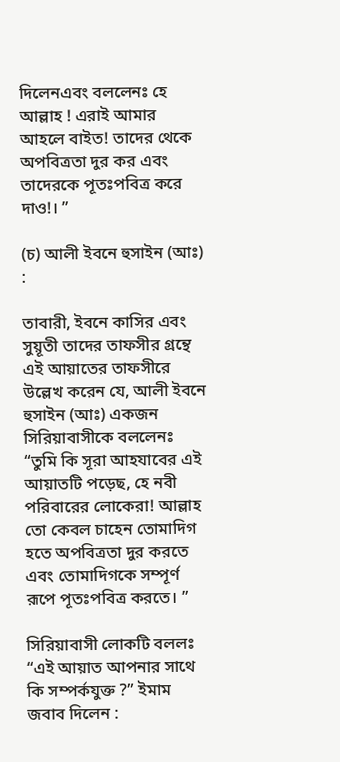দিলেনএবং বললেনঃ হে আল্লাহ ! এরাই আমার আহলে বাইত! তাদের থেকে অপবিত্রতা দুর কর এবং তাদেরকে পূতঃপবিত্র করে দাও!। ”

(চ) আলী ইবনে হুসাইন (আঃ) :

তাবারী, ইবনে কাসির এবং সুয়ূতী তাদের তাফসীর গ্রন্থে এই আয়াতের তাফসীরে উল্লেখ করেন যে, আলী ইবনে হুসাইন (আঃ) একজন সিরিয়াবাসীকে বললেনঃ “তুমি কি সূরা আহযাবের এই আয়াতটি পড়েছ, হে নবী পরিবারের লোকেরা! আল্লাহ তো কেবল চাহেন তোমাদিগ হতে অপবিত্রতা দুর করতে এবং তোমাদিগকে সম্পূর্ণ রূপে পূতঃপবিত্র করতে। ”

সিরিয়াবাসী লোকটি বললঃ “এই আয়াত আপনার সাথে কি সম্পর্কযুক্ত ?” ইমাম জবাব দিলেন :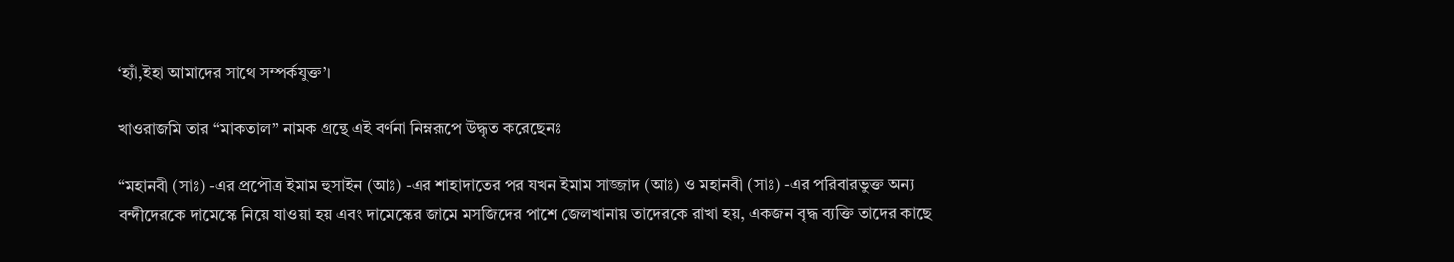‘হ্যাঁ,ইহা আমাদের সাথে সম্পর্কযুক্ত’।

খাওরাজমি তার “মাকতাল” নামক গ্রন্থে এই বর্ণনা নিম্নরূপে উদ্ধৃত করেছেনঃ

“মহানবী (সাঃ) -এর প্রপৌত্র ইমাম হুসাইন (আঃ) -এর শাহাদাতের পর যখন ইমাম সাজ্জাদ (আঃ) ও মহানবী (সাঃ) -এর পরিবারভুক্ত অন্য বন্দীদেরকে দামেস্কে নিয়ে যাওয়া হয় এবং দামেস্কের জামে মসজিদের পাশে জেলখানায় তাদেরকে রাখা হয়, একজন বৃদ্ধ ব্যক্তি তাদের কাছে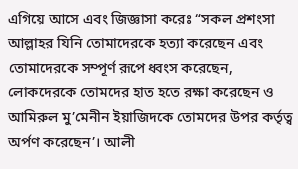এগিয়ে আসে এবং জিজ্ঞাসা করেঃ “সকল প্রশংসা আল্লাহর যিনি তোমাদেরকে হত্যা করেছেন এবং তোমাদেরকে সম্পূর্ণ রূপে ধ্বংস করেছেন, লোকদেরকে তোমদের হাত হতে রক্ষা করেছেন ও আমিরুল মু’মেনীন ইয়াজিদকে তোমদের উপর কর্তৃত্ব অর্পণ করেছেন’। আলী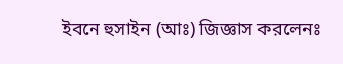ইবনে হুসাইন (আঃ) জিজ্ঞাস করলেনঃ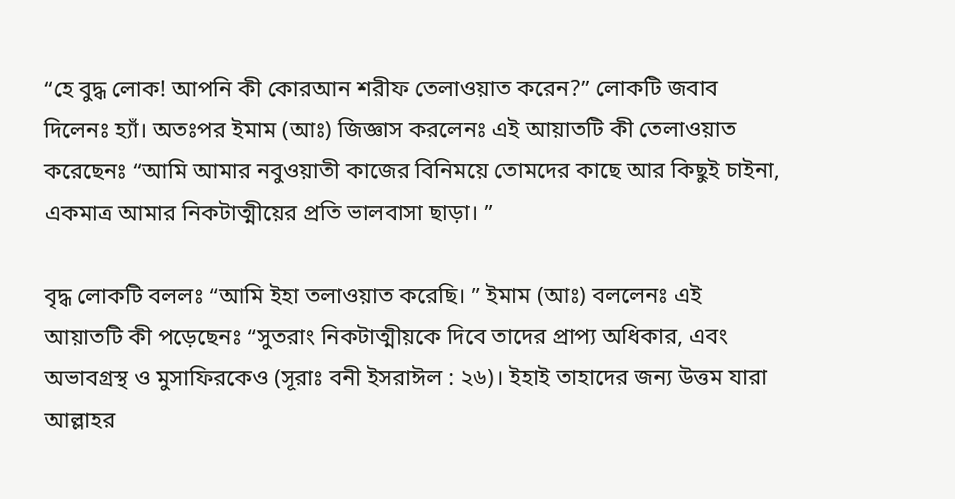“হে বুদ্ধ লোক! আপনি কী কোরআন শরীফ তেলাওয়াত করেন?” লোকটি জবাব দিলেনঃ হ্যাঁ। অতঃপর ইমাম (আঃ) জিজ্ঞাস করলেনঃ এই আয়াতটি কী তেলাওয়াত করেছেনঃ “আমি আমার নবুওয়াতী কাজের বিনিময়ে তোমদের কাছে আর কিছুই চাইনা, একমাত্র আমার নিকটাত্মীয়ের প্রতি ভালবাসা ছাড়া। ”

বৃদ্ধ লোকটি বললঃ “আমি ইহা তলাওয়াত করেছি। ” ইমাম (আঃ) বললেনঃ এই আয়াতটি কী পড়েছেনঃ “সুতরাং নিকটাত্মীয়কে দিবে তাদের প্রাপ্য অধিকার, এবং অভাবগ্রস্থ ও মুসাফিরকেও (সূরাঃ বনী ইসরাঈল : ২৬)। ইহাই তাহাদের জন্য উত্তম যারা আল্লাহর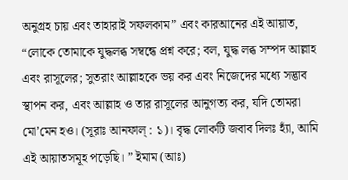অনুগ্রহ চায় এবং তাহারাই সফলকাম” এবং কারআনের এই আয়াত, “লোকে তোমাকে যুদ্ধলব্ধ সম্বন্ধে প্রশ্ন করে; বল, যুদ্ধ লব্ধ সম্পদ আল্লাহ এবং রাসূলের; সুতরাং আল্লাহকে ভয় কর এবং নিজেদের মধ্যে সদ্ভাব স্থাপন কর, এবং আল্লাহ ও তার রাসূলের আনুগত্য কর, যদি তোমরা মো’মেন হও। (সূরাঃ আনফাল্ : ১)। বৃদ্ধ লোকটি জবাব দিলঃ হ্যাঁ, আমি এই আয়াতসমূহ পড়েছি। ” ইমাম (আঃ)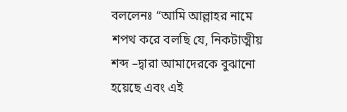বললেনঃ “আমি আল্লাহর নামে শপথ করে বলছি যে, নিকটাত্মীয় শব্দ –দ্বারা আমাদেরকে বুঝানো হয়েছে এবং এই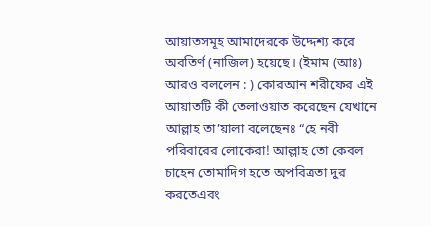আয়াতসমূহ আমাদেরকে উদ্দেশ্য করে অবতির্ণ (নাজিল) হয়েছে। (ইমাম (আঃ) আরও বললেন : ) কোরআন শরীফের এই আয়াতটি কী তেলাওয়াত করেছেন যেখানে আল্লাহ তা’য়ালা বলেছেনঃ “হে নবী পরিবারের লোকেরা! আল্লাহ তো কেবল চাহেন তোমাদিগ হতে অপবিত্রতা দুর করতেএবং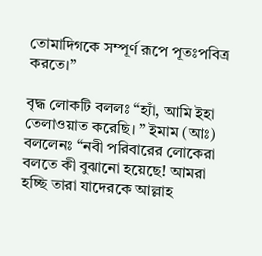তোমাদিগকে সম্পূর্ণ রূপে পূতঃপবিত্র করতে।”

বৃদ্ধ লোকটি বললঃ “হ্যাঁ, আমি ইহা তেলাওয়াত করেছি। ” ইমাম (আঃ) বললেনঃ “নবী পরিবারের লোকেরা বলতে কী বুঝানো হয়েছে! আমরা হচ্ছি তারা যাদেরকে আল্লাহ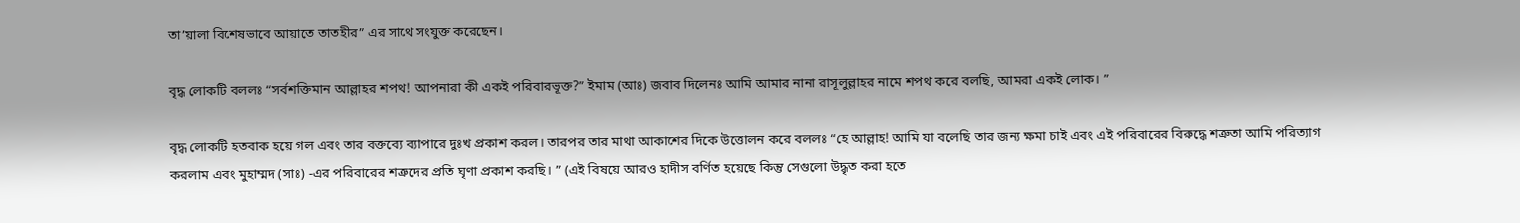তা’য়ালা বিশেষভাবে আয়াতে তাতহীর” এর সাথে সংযুক্ত করেছেন।

বৃদ্ধ লোকটি বললঃ “সর্বশক্তিমান আল্লাহর শপথ! আপনারা কী একই পরিবারভূক্ত?” ইমাম (আঃ) জবাব দিলেনঃ আমি আমার নানা রাসূলুল্লাহর নামে শপথ করে বলছি, আমরা একই লোক। ”

বৃদ্ধ লোকটি হতবাক হয়ে গল এবং তার বক্তব্যে ব্যাপারে দুঃখ প্রকাশ করল। তারপর তার মাথা আকাশের দিকে উত্তোলন করে বললঃ “হে আল্লাহ! আমি যা বলেছি তার জন্য ক্ষমা চাই এবং এই পরিবারের বিরুদ্ধে শত্রুতা আমি পরিত্যাগ করলাম এবং মুহাম্মদ (সাঃ) -এর পরিবারের শত্রুদের প্রতি ঘৃণা প্রকাশ করছি। ” (এই বিষয়ে আরও হাদীস বর্ণিত হয়েছে কিন্তু সেগুলো উদ্ধৃত করা হতে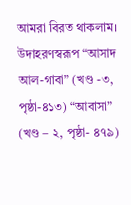আমরা বিরত থাকলাম। উদাহরণস্বরূপ “আসাদ আল-গাবা” (খণ্ড -৩, পৃষ্ঠা-৪১৩) “আবাসা” (খণ্ড – ২, পৃষ্ঠা- ৪৭৯)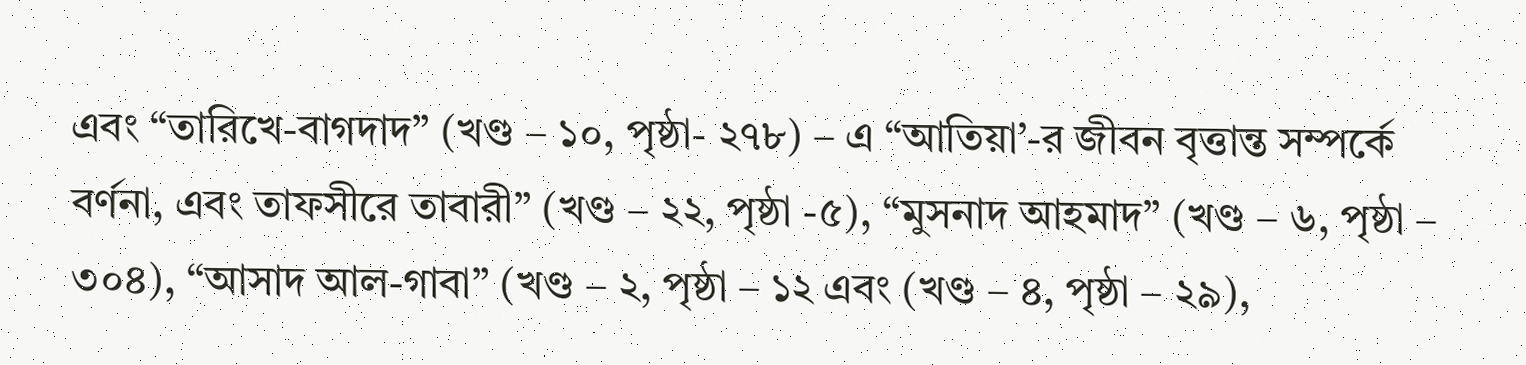এবং “তারিখে-বাগদাদ” (খণ্ড – ১০, পৃষ্ঠা- ২৭৮) – এ “আতিয়া’-র জীবন বৃত্তান্ত সম্পর্কে বর্ণনা, এবং তাফসীরে তাবারী” (খণ্ড – ২২, পৃষ্ঠা -৫), “মুসনাদ আহমাদ” (খণ্ড – ৬, পৃষ্ঠা – ৩০৪), “আসাদ আল-গাবা” (খণ্ড – ২, পৃষ্ঠা – ১২ এবং (খণ্ড – ৪, পৃষ্ঠা – ২৯),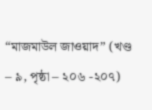“মাজমাউল জাওয়াদ” (খণ্ড – ৯, পৃষ্ঠা – ২০৬ -২০৭)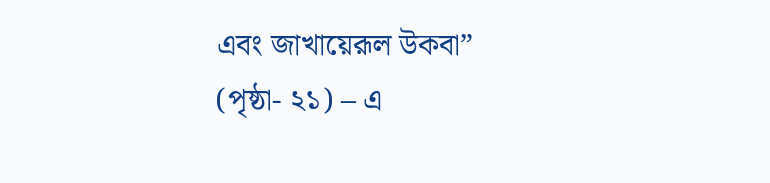এবং জাখায়েরূল উকবা” (পৃষ্ঠা- ২১) – এ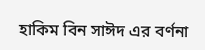হাকিম বিন সাঈদ এর বর্ণনা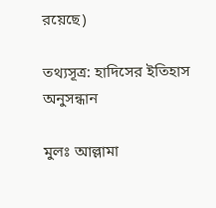রয়েছে)

তথ্যসূত্র: হাদিসের ইতিহাস অনুসন্ধান

মুলঃ আল্লামা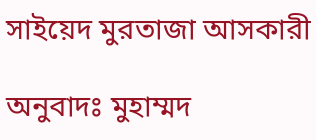সাইয়েদ মুরতাজা আসকারী

অনুবাদঃ মুহাম্মদ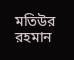মতিউর রহমান